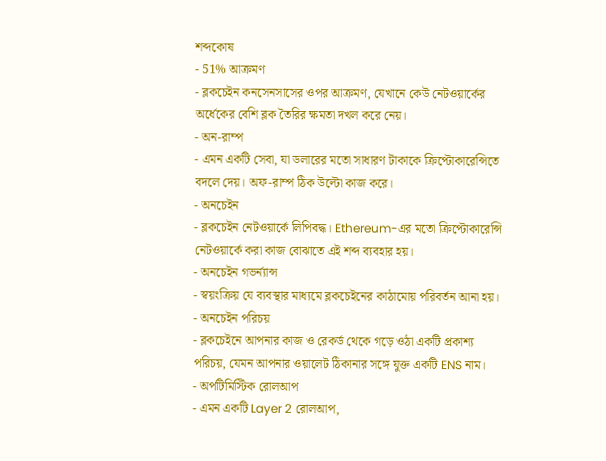শব্দকোষ
- 51% আক্রমণ
- ব্লকচেইন কনসেনসাসের ওপর আক্রমণ, যেখানে কেউ নেটওয়ার্কের অর্ধেকের বেশি ব্লক তৈরির ক্ষমতা দখল করে নেয়।
- অন-রাম্প
- এমন একটি সেবা, যা ডলারের মতো সাধারণ টাকাকে ক্রিপ্টোকারেন্সিতে বদলে দেয়। অফ-রাম্প ঠিক উল্টো কাজ করে।
- অনচেইন
- ব্লকচেইন নেটওয়ার্কে লিপিবদ্ধ। Ethereum-এর মতো ক্রিপ্টোকারেন্সি নেটওয়ার্কে করা কাজ বোঝাতে এই শব্দ ব্যবহার হয়।
- অনচেইন গভর্ন্যান্স
- স্বয়ংক্রিয় যে ব্যবস্থার মাধ্যমে ব্লকচেইনের কাঠামোয় পরিবর্তন আনা হয়।
- অনচেইন পরিচয়
- ব্লকচেইনে আপনার কাজ ও রেকর্ড থেকে গড়ে ওঠা একটি প্রকাশ্য পরিচয়, যেমন আপনার ওয়ালেট ঠিকানার সঙ্গে যুক্ত একটি ENS নাম।
- অপটিমিস্টিক রোলআপ
- এমন একটি Layer 2 রোলআপ,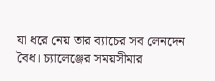যা ধরে নেয় তার ব্যাচের সব লেনদেন বৈধ। চ্যালেঞ্জের সময়সীমার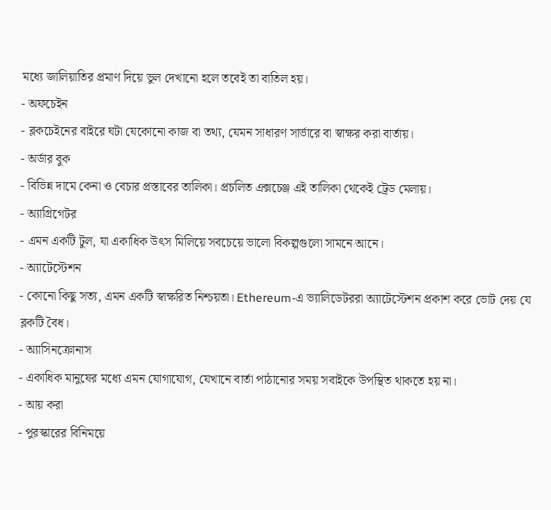মধ্যে জালিয়াতির প্রমাণ দিয়ে ভুল দেখানো হলে তবেই তা বাতিল হয়।
- অফচেইন
- ব্লকচেইনের বাইরে ঘটা যেকোনো কাজ বা তথ্য, যেমন সাধারণ সার্ভারে বা স্বাক্ষর করা বার্তায়।
- অর্ডার বুক
- বিভিন্ন দামে কেনা ও বেচার প্রস্তাবের তালিকা। প্রচলিত এক্সচেঞ্জ এই তালিকা থেকেই ট্রেড মেলায়।
- অ্যাগ্রিগেটর
- এমন একটি টুল, যা একাধিক উৎস মিলিয়ে সবচেয়ে ভালো বিকল্পগুলো সামনে আনে।
- অ্যাটেস্টেশন
- কোনো কিছু সত্য, এমন একটি স্বাক্ষরিত নিশ্চয়তা। Ethereum-এ ভ্যালিডেটররা অ্যাটেস্টেশন প্রকাশ করে ভোট দেয় যে ব্লকটি বৈধ।
- অ্যাসিনক্রোনাস
- একাধিক মানুষের মধ্যে এমন যোগাযোগ, যেখানে বার্তা পাঠানোর সময় সবাইকে উপস্থিত থাকতে হয় না।
- আয় করা
- পুরস্কারের বিনিময়ে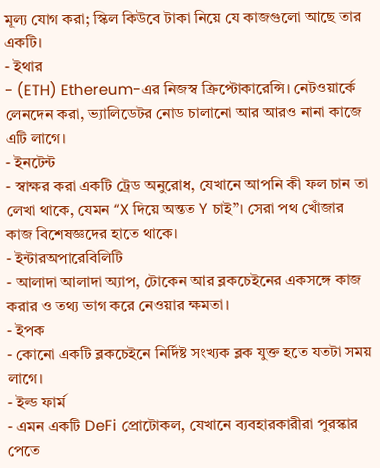মূল্য যোগ করা; স্কিল কিউবে টাকা নিয়ে যে কাজগুলো আছে তার একটি।
- ইথার
- (ETH) Ethereum-এর নিজস্ব ক্রিপ্টোকারেন্সি। নেটওয়ার্কে লেনদেন করা, ভ্যালিডেটর নোড চালানো আর আরও নানা কাজে এটি লাগে।
- ইনটেন্ট
- স্বাক্ষর করা একটি ট্রেড অনুরোধ, যেখানে আপনি কী ফল চান তা লেখা থাকে, যেমন “X দিয়ে অন্তত Y চাই”। সেরা পথ খোঁজার কাজ বিশেষজ্ঞদের হাতে থাকে।
- ইন্টারঅপারেবিলিটি
- আলাদা আলাদা অ্যাপ, টোকেন আর ব্লকচেইনের একসঙ্গে কাজ করার ও তথ্য ভাগ করে নেওয়ার ক্ষমতা।
- ইপক
- কোনো একটি ব্লকচেইনে নির্দিষ্ট সংখ্যক ব্লক যুক্ত হতে যতটা সময় লাগে।
- ইল্ড ফার্ম
- এমন একটি DeFi প্রোটোকল, যেখানে ব্যবহারকারীরা পুরস্কার পেতে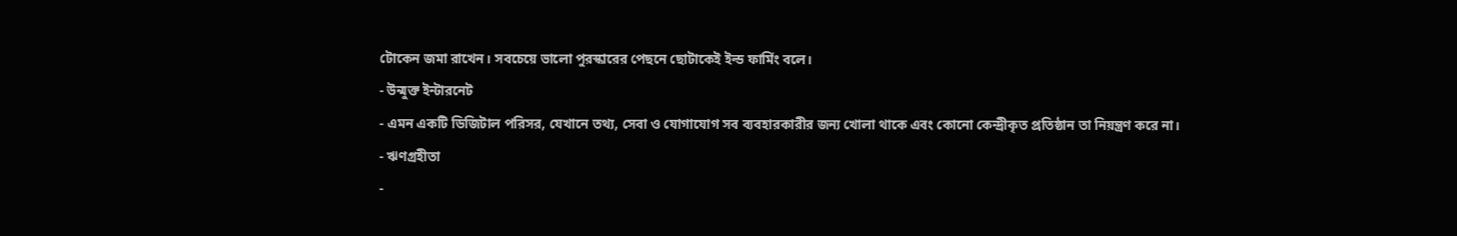টোকেন জমা রাখেন। সবচেয়ে ভালো পুরস্কারের পেছনে ছোটাকেই ইল্ড ফার্মিং বলে।
- উন্মুক্ত ইন্টারনেট
- এমন একটি ডিজিটাল পরিসর, যেখানে তথ্য, সেবা ও যোগাযোগ সব ব্যবহারকারীর জন্য খোলা থাকে এবং কোনো কেন্দ্রীকৃত প্রতিষ্ঠান তা নিয়ন্ত্রণ করে না।
- ঋণগ্রহীতা
-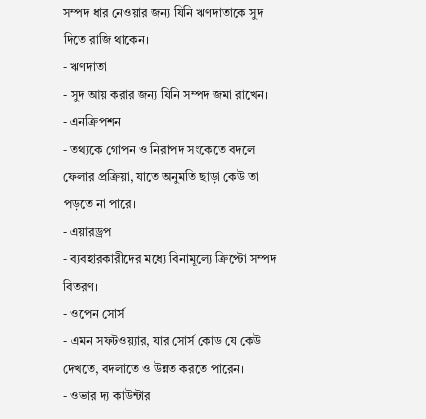সম্পদ ধার নেওয়ার জন্য যিনি ঋণদাতাকে সুদ দিতে রাজি থাকেন।
- ঋণদাতা
- সুদ আয় করার জন্য যিনি সম্পদ জমা রাখেন।
- এনক্রিপশন
- তথ্যকে গোপন ও নিরাপদ সংকেতে বদলে ফেলার প্রক্রিয়া, যাতে অনুমতি ছাড়া কেউ তা পড়তে না পারে।
- এয়ারড্রপ
- ব্যবহারকারীদের মধ্যে বিনামূল্যে ক্রিপ্টো সম্পদ বিতরণ।
- ওপেন সোর্স
- এমন সফটওয়্যার, যার সোর্স কোড যে কেউ দেখতে, বদলাতে ও উন্নত করতে পারেন।
- ওভার দ্য কাউন্টার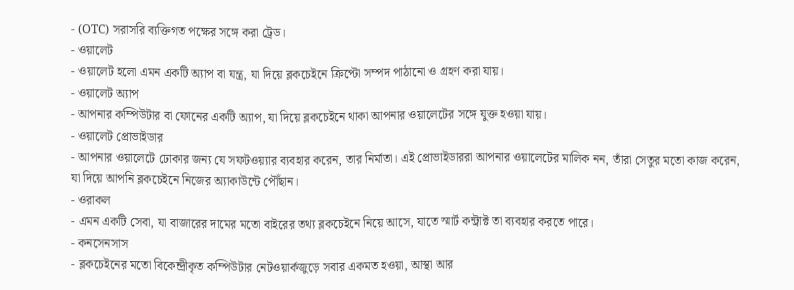- (OTC) সরাসরি ব্যক্তিগত পক্ষের সঙ্গে করা ট্রেড।
- ওয়ালেট
- ওয়ালেট হলো এমন একটি অ্যাপ বা যন্ত্র, যা দিয়ে ব্লকচেইনে ক্রিপ্টো সম্পদ পাঠানো ও গ্রহণ করা যায়।
- ওয়ালেট অ্যাপ
- আপনার কম্পিউটার বা ফোনের একটি অ্যাপ, যা দিয়ে ব্লকচেইনে থাকা আপনার ওয়ালেটের সঙ্গে যুক্ত হওয়া যায়।
- ওয়ালেট প্রোভাইডার
- আপনার ওয়ালেটে ঢোকার জন্য যে সফটওয়্যার ব্যবহার করেন, তার নির্মাতা। এই প্রোভাইডাররা আপনার ওয়ালেটের মালিক নন, তাঁরা সেতুর মতো কাজ করেন, যা দিয়ে আপনি ব্লকচেইনে নিজের অ্যাকাউন্টে পৌঁছান।
- ওরাকল
- এমন একটি সেবা, যা বাজারের দামের মতো বাইরের তথ্য ব্লকচেইনে নিয়ে আসে, যাতে স্মার্ট কন্ট্রাক্ট তা ব্যবহার করতে পারে।
- কনসেনসাস
- ব্লকচেইনের মতো বিকেন্দ্রীকৃত কম্পিউটার নেটওয়ার্কজুড়ে সবার একমত হওয়া, আস্থা আর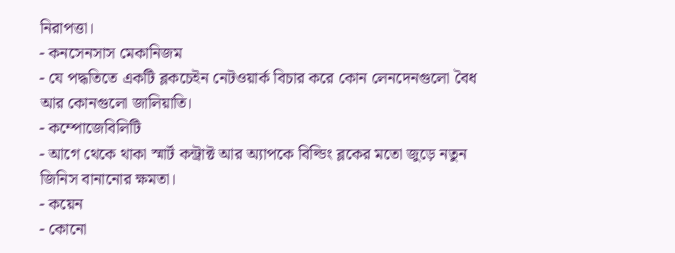নিরাপত্তা।
- কনসেনসাস মেকানিজম
- যে পদ্ধতিতে একটি ব্লকচেইন নেটওয়ার্ক বিচার করে কোন লেনদেনগুলো বৈধ আর কোনগুলো জালিয়াতি।
- কম্পোজেবিলিটি
- আগে থেকে থাকা স্মার্ট কন্ট্রাক্ট আর অ্যাপকে বিল্ডিং ব্লকের মতো জুড়ে নতুন জিনিস বানানোর ক্ষমতা।
- কয়েন
- কোনো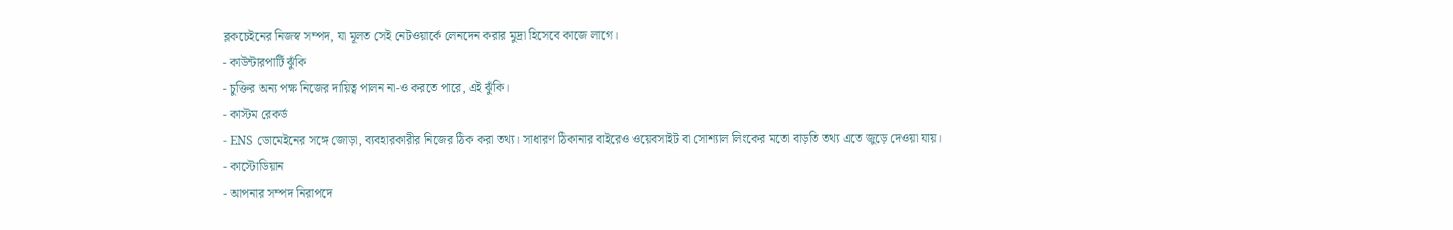ব্লকচেইনের নিজস্ব সম্পদ, যা মূলত সেই নেটওয়ার্কে লেনদেন করার মুদ্রা হিসেবে কাজে লাগে।
- কাউন্টারপার্টি ঝুঁকি
- চুক্তির অন্য পক্ষ নিজের দায়িত্ব পালন না-ও করতে পারে, এই ঝুঁকি।
- কাস্টম রেকর্ড
- ENS ডোমেইনের সঙ্গে জোড়া, ব্যবহারকারীর নিজের ঠিক করা তথ্য। সাধারণ ঠিকানার বাইরেও ওয়েবসাইট বা সোশ্যাল লিংকের মতো বাড়তি তথ্য এতে জুড়ে দেওয়া যায়।
- কাস্টোডিয়ান
- আপনার সম্পদ নিরাপদে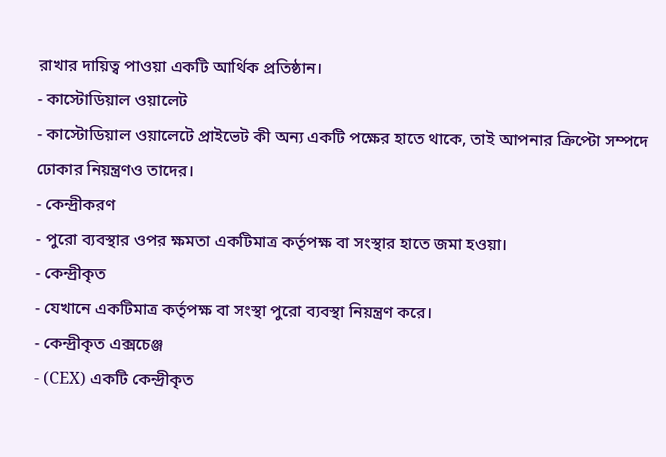রাখার দায়িত্ব পাওয়া একটি আর্থিক প্রতিষ্ঠান।
- কাস্টোডিয়াল ওয়ালেট
- কাস্টোডিয়াল ওয়ালেটে প্রাইভেট কী অন্য একটি পক্ষের হাতে থাকে, তাই আপনার ক্রিপ্টো সম্পদে ঢোকার নিয়ন্ত্রণও তাদের।
- কেন্দ্রীকরণ
- পুরো ব্যবস্থার ওপর ক্ষমতা একটিমাত্র কর্তৃপক্ষ বা সংস্থার হাতে জমা হওয়া।
- কেন্দ্রীকৃত
- যেখানে একটিমাত্র কর্তৃপক্ষ বা সংস্থা পুরো ব্যবস্থা নিয়ন্ত্রণ করে।
- কেন্দ্রীকৃত এক্সচেঞ্জ
- (CEX) একটি কেন্দ্রীকৃত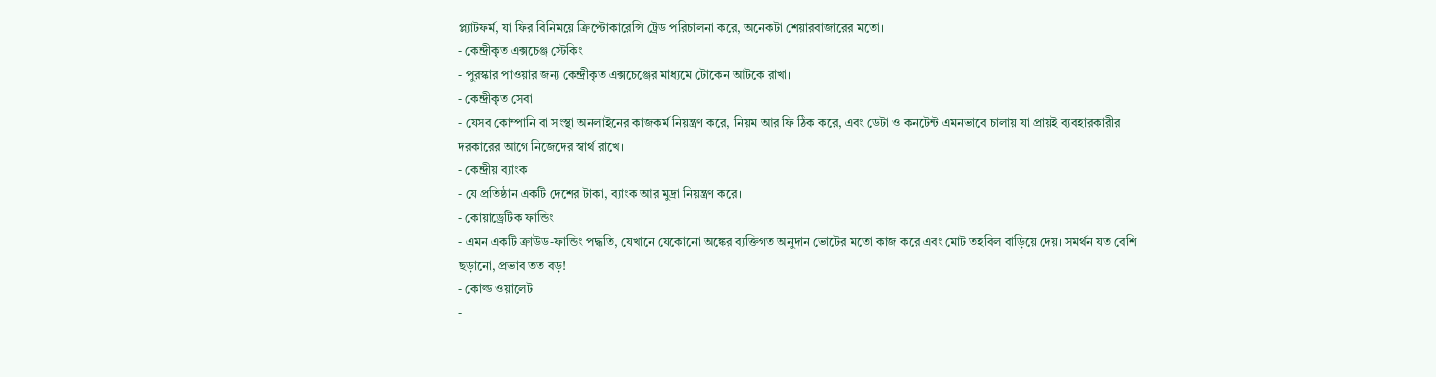প্ল্যাটফর্ম, যা ফির বিনিময়ে ক্রিপ্টোকারেন্সি ট্রেড পরিচালনা করে, অনেকটা শেয়ারবাজারের মতো।
- কেন্দ্রীকৃত এক্সচেঞ্জ স্টেকিং
- পুরস্কার পাওয়ার জন্য কেন্দ্রীকৃত এক্সচেঞ্জের মাধ্যমে টোকেন আটকে রাখা।
- কেন্দ্রীকৃত সেবা
- যেসব কোম্পানি বা সংস্থা অনলাইনের কাজকর্ম নিয়ন্ত্রণ করে, নিয়ম আর ফি ঠিক করে, এবং ডেটা ও কনটেন্ট এমনভাবে চালায় যা প্রায়ই ব্যবহারকারীর দরকারের আগে নিজেদের স্বার্থ রাখে।
- কেন্দ্রীয় ব্যাংক
- যে প্রতিষ্ঠান একটি দেশের টাকা, ব্যাংক আর মুদ্রা নিয়ন্ত্রণ করে।
- কোয়াড্রেটিক ফান্ডিং
- এমন একটি ক্রাউড-ফান্ডিং পদ্ধতি, যেখানে যেকোনো অঙ্কের ব্যক্তিগত অনুদান ভোটের মতো কাজ করে এবং মোট তহবিল বাড়িয়ে দেয়। সমর্থন যত বেশি ছড়ানো, প্রভাব তত বড়!
- কোল্ড ওয়ালেট
-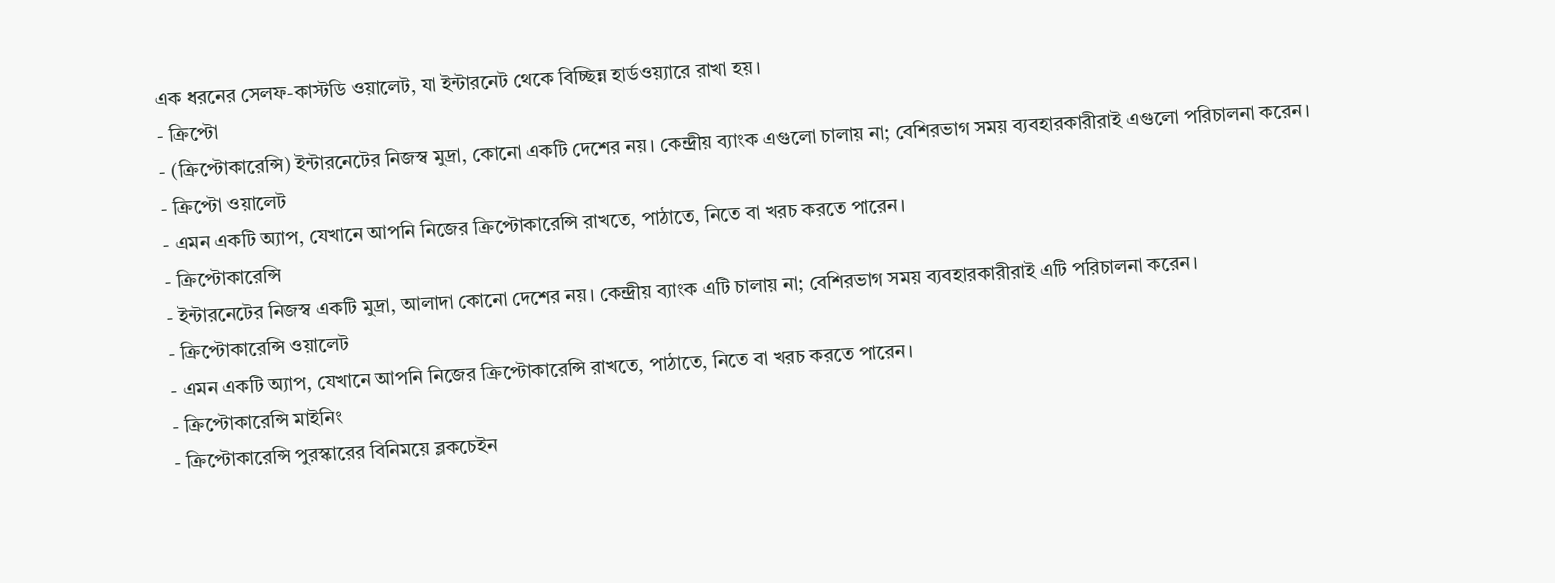এক ধরনের সেলফ-কাস্টডি ওয়ালেট, যা ইন্টারনেট থেকে বিচ্ছিন্ন হার্ডওয়্যারে রাখা হয়।
- ক্রিপ্টো
- (ক্রিপ্টোকারেন্সি) ইন্টারনেটের নিজস্ব মুদ্রা, কোনো একটি দেশের নয়। কেন্দ্রীয় ব্যাংক এগুলো চালায় না; বেশিরভাগ সময় ব্যবহারকারীরাই এগুলো পরিচালনা করেন।
- ক্রিপ্টো ওয়ালেট
- এমন একটি অ্যাপ, যেখানে আপনি নিজের ক্রিপ্টোকারেন্সি রাখতে, পাঠাতে, নিতে বা খরচ করতে পারেন।
- ক্রিপ্টোকারেন্সি
- ইন্টারনেটের নিজস্ব একটি মুদ্রা, আলাদা কোনো দেশের নয়। কেন্দ্রীয় ব্যাংক এটি চালায় না; বেশিরভাগ সময় ব্যবহারকারীরাই এটি পরিচালনা করেন।
- ক্রিপ্টোকারেন্সি ওয়ালেট
- এমন একটি অ্যাপ, যেখানে আপনি নিজের ক্রিপ্টোকারেন্সি রাখতে, পাঠাতে, নিতে বা খরচ করতে পারেন।
- ক্রিপ্টোকারেন্সি মাইনিং
- ক্রিপ্টোকারেন্সি পুরস্কারের বিনিময়ে ব্লকচেইন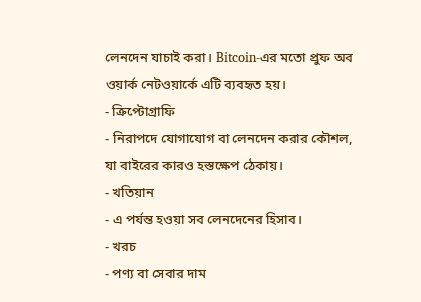লেনদেন যাচাই করা। Bitcoin-এর মতো প্রুফ অব ওয়ার্ক নেটওয়ার্কে এটি ব্যবহৃত হয়।
- ক্রিপ্টোগ্রাফি
- নিরাপদে যোগাযোগ বা লেনদেন করার কৌশল, যা বাইরের কারও হস্তক্ষেপ ঠেকায়।
- খতিয়ান
- এ পর্যন্ত হওয়া সব লেনদেনের হিসাব।
- খরচ
- পণ্য বা সেবার দাম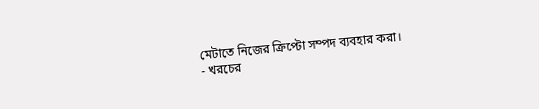মেটাতে নিজের ক্রিপ্টো সম্পদ ব্যবহার করা।
- খরচের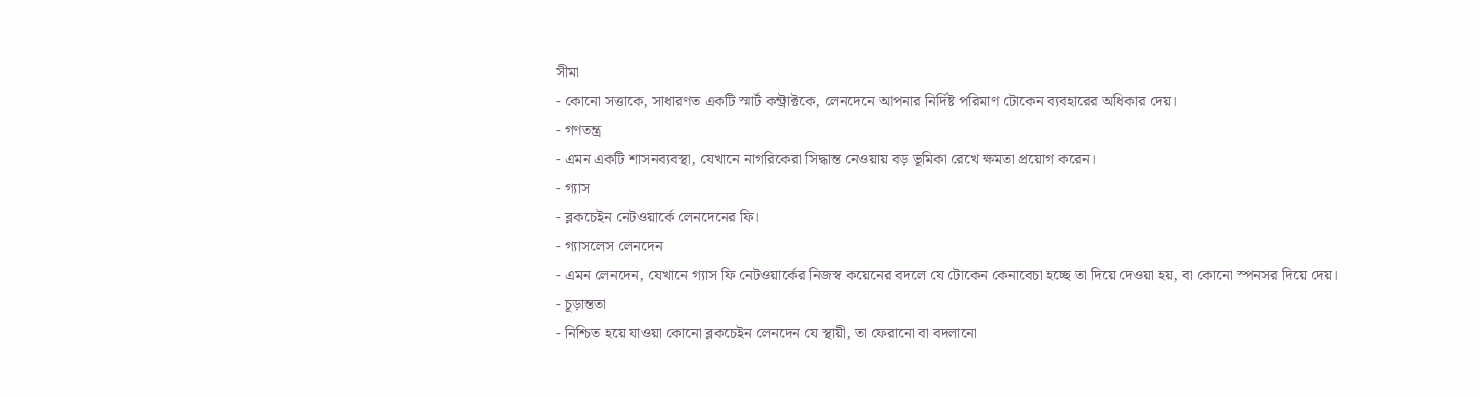সীমা
- কোনো সত্তাকে, সাধারণত একটি স্মার্ট কন্ট্রাক্টকে, লেনদেনে আপনার নির্দিষ্ট পরিমাণ টোকেন ব্যবহারের অধিকার দেয়।
- গণতন্ত্র
- এমন একটি শাসনব্যবস্থা, যেখানে নাগরিকেরা সিদ্ধান্ত নেওয়ায় বড় ভূমিকা রেখে ক্ষমতা প্রয়োগ করেন।
- গ্যাস
- ব্লকচেইন নেটওয়ার্কে লেনদেনের ফি।
- গ্যাসলেস লেনদেন
- এমন লেনদেন, যেখানে গ্যাস ফি নেটওয়ার্কের নিজস্ব কয়েনের বদলে যে টোকেন কেনাবেচা হচ্ছে তা দিয়ে দেওয়া হয়, বা কোনো স্পনসর দিয়ে দেয়।
- চূড়ান্ততা
- নিশ্চিত হয়ে যাওয়া কোনো ব্লকচেইন লেনদেন যে স্থায়ী, তা ফেরানো বা বদলানো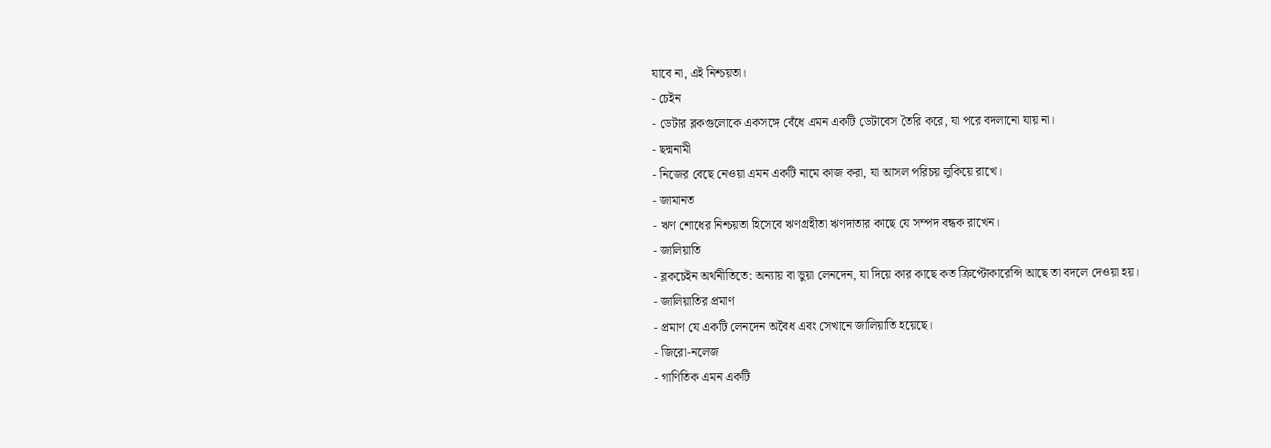যাবে না, এই নিশ্চয়তা।
- চেইন
- ডেটার ব্লকগুলোকে একসঙ্গে বেঁধে এমন একটি ডেটাবেস তৈরি করে, যা পরে বদলানো যায় না।
- ছদ্মনামী
- নিজের বেছে নেওয়া এমন একটি নামে কাজ করা, যা আসল পরিচয় লুকিয়ে রাখে।
- জামানত
- ঋণ শোধের নিশ্চয়তা হিসেবে ঋণগ্রহীতা ঋণদাতার কাছে যে সম্পদ বন্ধক রাখেন।
- জালিয়াতি
- ব্লকচেইন অর্থনীতিতে: অন্যায় বা ভুয়া লেনদেন, যা দিয়ে কার কাছে কত ক্রিপ্টোকারেন্সি আছে তা বদলে দেওয়া হয়।
- জালিয়াতির প্রমাণ
- প্রমাণ যে একটি লেনদেন অবৈধ এবং সেখানে জালিয়াতি হয়েছে।
- জিরো-নলেজ
- গাণিতিক এমন একটি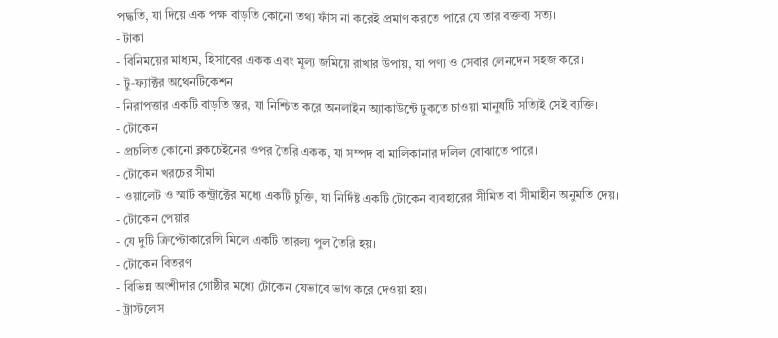পদ্ধতি, যা দিয়ে এক পক্ষ বাড়তি কোনো তথ্য ফাঁস না করেই প্রমাণ করতে পারে যে তার বক্তব্য সত্য।
- টাকা
- বিনিময়ের মাধ্যম, হিসাবের একক এবং মূল্য জমিয়ে রাখার উপায়, যা পণ্য ও সেবার লেনদেন সহজ করে।
- টু-ফ্যাক্টর অথেনটিকেশন
- নিরাপত্তার একটি বাড়তি স্তর, যা নিশ্চিত করে অনলাইন অ্যাকাউন্টে ঢুকতে চাওয়া মানুষটি সত্যিই সেই ব্যক্তি।
- টোকেন
- প্রচলিত কোনো ব্লকচেইনের ওপর তৈরি একক, যা সম্পদ বা মালিকানার দলিল বোঝাতে পারে।
- টোকেন খরচের সীমা
- ওয়ালেট ও স্মার্ট কন্ট্রাক্টের মধ্যে একটি চুক্তি, যা নির্দিষ্ট একটি টোকেন ব্যবহারের সীমিত বা সীমাহীন অনুমতি দেয়।
- টোকেন পেয়ার
- যে দুটি ক্রিপ্টোকারেন্সি মিলে একটি তারল্য পুল তৈরি হয়।
- টোকেন বিতরণ
- বিভিন্ন অংশীদার গোষ্ঠীর মধ্যে টোকেন যেভাবে ভাগ করে দেওয়া হয়।
- ট্রাস্টলেস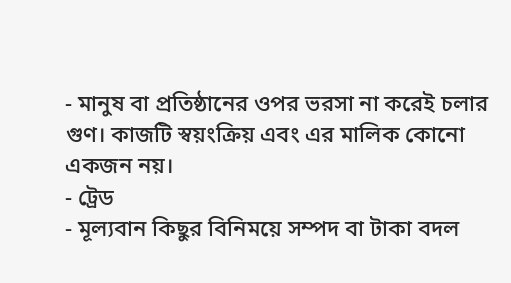- মানুষ বা প্রতিষ্ঠানের ওপর ভরসা না করেই চলার গুণ। কাজটি স্বয়ংক্রিয় এবং এর মালিক কোনো একজন নয়।
- ট্রেড
- মূল্যবান কিছুর বিনিময়ে সম্পদ বা টাকা বদল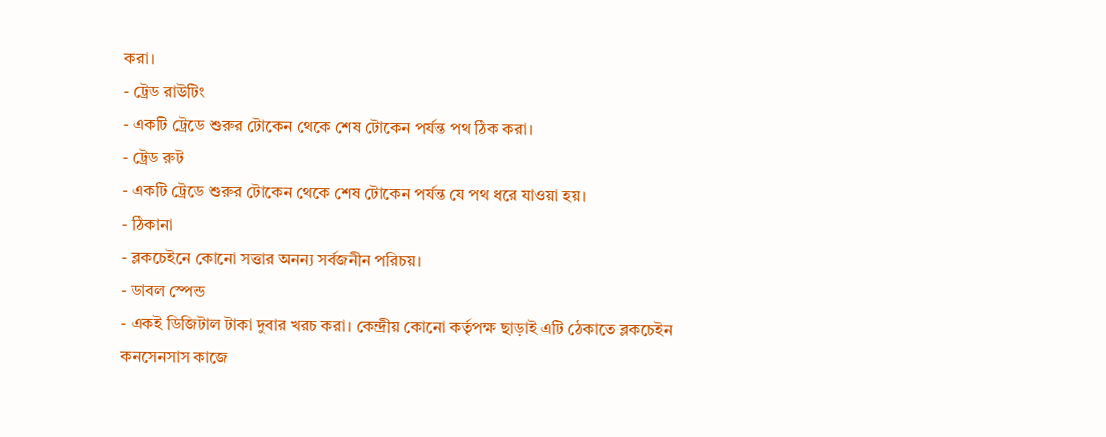করা।
- ট্রেড রাউটিং
- একটি ট্রেডে শুরুর টোকেন থেকে শেষ টোকেন পর্যন্ত পথ ঠিক করা।
- ট্রেড রুট
- একটি ট্রেডে শুরুর টোকেন থেকে শেষ টোকেন পর্যন্ত যে পথ ধরে যাওয়া হয়।
- ঠিকানা
- ব্লকচেইনে কোনো সত্তার অনন্য সর্বজনীন পরিচয়।
- ডাবল স্পেন্ড
- একই ডিজিটাল টাকা দুবার খরচ করা। কেন্দ্রীয় কোনো কর্তৃপক্ষ ছাড়াই এটি ঠেকাতে ব্লকচেইন কনসেনসাস কাজে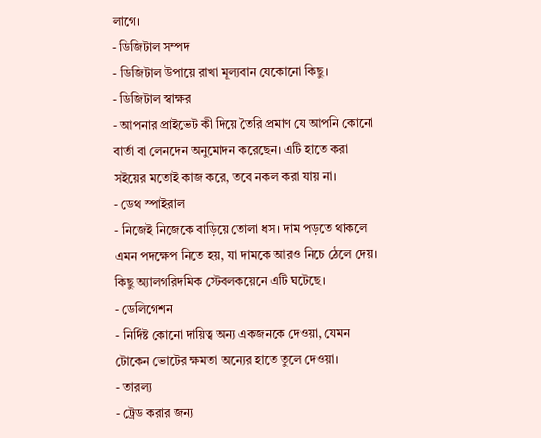লাগে।
- ডিজিটাল সম্পদ
- ডিজিটাল উপায়ে রাখা মূল্যবান যেকোনো কিছু।
- ডিজিটাল স্বাক্ষর
- আপনার প্রাইভেট কী দিয়ে তৈরি প্রমাণ যে আপনি কোনো বার্তা বা লেনদেন অনুমোদন করেছেন। এটি হাতে করা সইয়ের মতোই কাজ করে, তবে নকল করা যায় না।
- ডেথ স্পাইরাল
- নিজেই নিজেকে বাড়িয়ে তোলা ধস। দাম পড়তে থাকলে এমন পদক্ষেপ নিতে হয়, যা দামকে আরও নিচে ঠেলে দেয়। কিছু অ্যালগরিদমিক স্টেবলকয়েনে এটি ঘটেছে।
- ডেলিগেশন
- নির্দিষ্ট কোনো দায়িত্ব অন্য একজনকে দেওয়া, যেমন টোকেন ভোটের ক্ষমতা অন্যের হাতে তুলে দেওয়া।
- তারল্য
- ট্রেড করার জন্য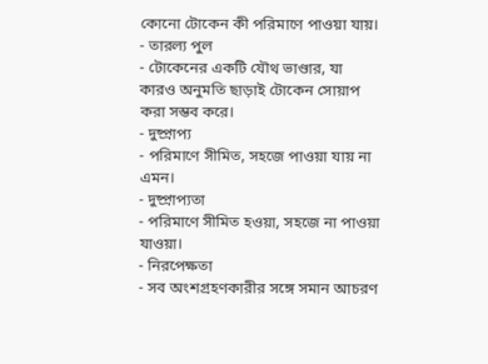কোনো টোকেন কী পরিমাণে পাওয়া যায়।
- তারল্য পুল
- টোকেনের একটি যৌথ ভাণ্ডার, যা কারও অনুমতি ছাড়াই টোকেন সোয়াপ করা সম্ভব করে।
- দুষ্প্রাপ্য
- পরিমাণে সীমিত, সহজে পাওয়া যায় না এমন।
- দুষ্প্রাপ্যতা
- পরিমাণে সীমিত হওয়া, সহজে না পাওয়া যাওয়া।
- নিরপেক্ষতা
- সব অংশগ্রহণকারীর সঙ্গে সমান আচরণ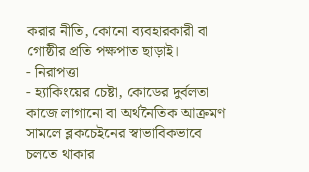করার নীতি, কোনো ব্যবহারকারী বা গোষ্ঠীর প্রতি পক্ষপাত ছাড়াই।
- নিরাপত্তা
- হ্যাকিংয়ের চেষ্টা, কোডের দুর্বলতা কাজে লাগানো বা অর্থনৈতিক আক্রমণ সামলে ব্লকচেইনের স্বাভাবিকভাবে চলতে থাকার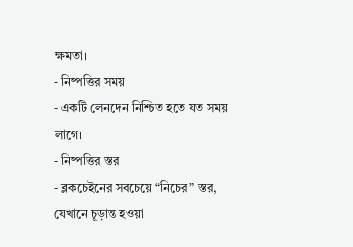ক্ষমতা।
- নিষ্পত্তির সময়
- একটি লেনদেন নিশ্চিত হতে যত সময় লাগে।
- নিষ্পত্তির স্তর
- ব্লকচেইনের সবচেয়ে “নিচের” স্তর, যেখানে চূড়ান্ত হওয়া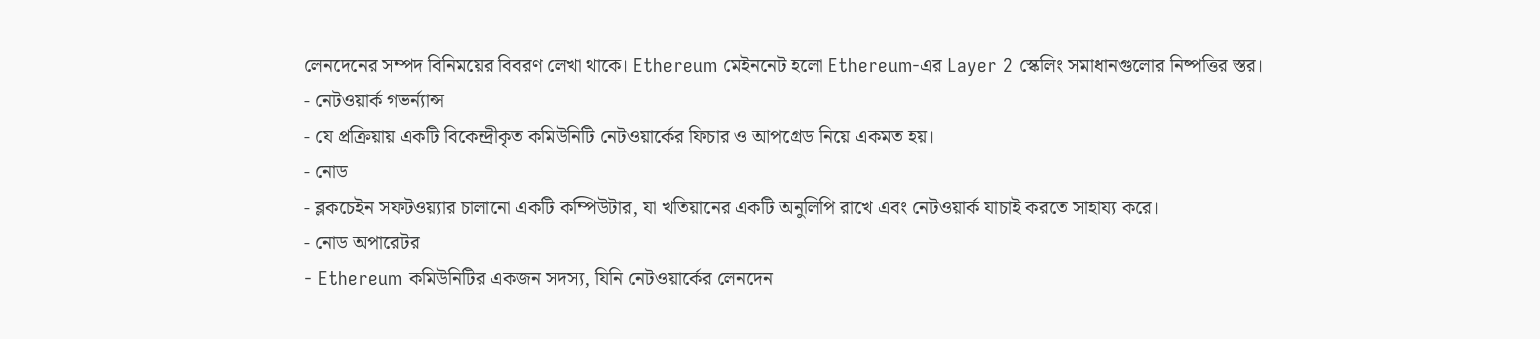লেনদেনের সম্পদ বিনিময়ের বিবরণ লেখা থাকে। Ethereum মেইননেট হলো Ethereum-এর Layer 2 স্কেলিং সমাধানগুলোর নিষ্পত্তির স্তর।
- নেটওয়ার্ক গভর্ন্যান্স
- যে প্রক্রিয়ায় একটি বিকেন্দ্রীকৃত কমিউনিটি নেটওয়ার্কের ফিচার ও আপগ্রেড নিয়ে একমত হয়।
- নোড
- ব্লকচেইন সফটওয়্যার চালানো একটি কম্পিউটার, যা খতিয়ানের একটি অনুলিপি রাখে এবং নেটওয়ার্ক যাচাই করতে সাহায্য করে।
- নোড অপারেটর
- Ethereum কমিউনিটির একজন সদস্য, যিনি নেটওয়ার্কের লেনদেন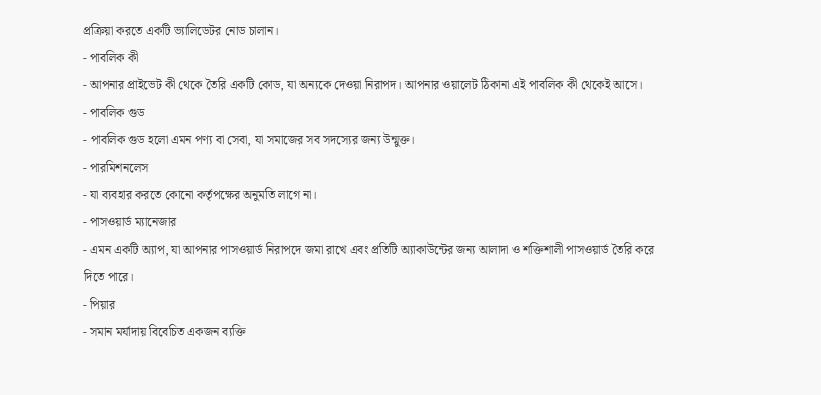প্রক্রিয়া করতে একটি ভ্যালিডেটর নোড চালান।
- পাবলিক কী
- আপনার প্রাইভেট কী থেকে তৈরি একটি কোড, যা অন্যকে দেওয়া নিরাপদ। আপনার ওয়ালেট ঠিকানা এই পাবলিক কী থেকেই আসে।
- পাবলিক গুড
- পাবলিক গুড হলো এমন পণ্য বা সেবা, যা সমাজের সব সদস্যের জন্য উন্মুক্ত।
- পারমিশনলেস
- যা ব্যবহার করতে কোনো কর্তৃপক্ষের অনুমতি লাগে না।
- পাসওয়ার্ড ম্যানেজার
- এমন একটি অ্যাপ, যা আপনার পাসওয়ার্ড নিরাপদে জমা রাখে এবং প্রতিটি অ্যাকাউন্টের জন্য আলাদা ও শক্তিশালী পাসওয়ার্ড তৈরি করে দিতে পারে।
- পিয়ার
- সমান মর্যাদায় বিবেচিত একজন ব্যক্তি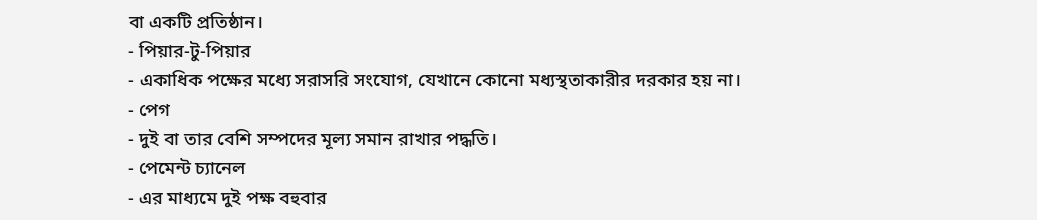বা একটি প্রতিষ্ঠান।
- পিয়ার-টু-পিয়ার
- একাধিক পক্ষের মধ্যে সরাসরি সংযোগ, যেখানে কোনো মধ্যস্থতাকারীর দরকার হয় না।
- পেগ
- দুই বা তার বেশি সম্পদের মূল্য সমান রাখার পদ্ধতি।
- পেমেন্ট চ্যানেল
- এর মাধ্যমে দুই পক্ষ বহুবার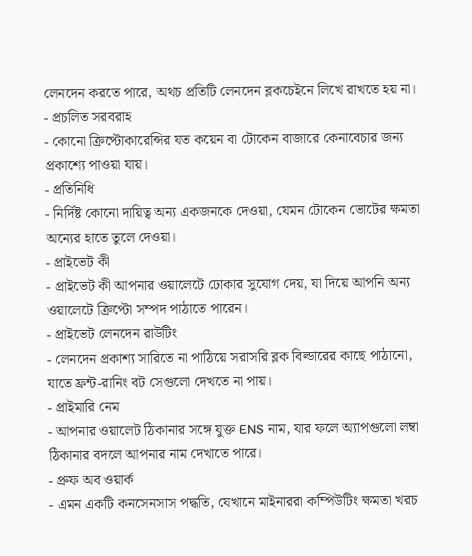লেনদেন করতে পারে, অথচ প্রতিটি লেনদেন ব্লকচেইনে লিখে রাখতে হয় না।
- প্রচলিত সরবরাহ
- কোনো ক্রিপ্টোকারেন্সির যত কয়েন বা টোকেন বাজারে কেনাবেচার জন্য প্রকাশ্যে পাওয়া যায়।
- প্রতিনিধি
- নির্দিষ্ট কোনো দায়িত্ব অন্য একজনকে দেওয়া, যেমন টোকেন ভোটের ক্ষমতা অন্যের হাতে তুলে দেওয়া।
- প্রাইভেট কী
- প্রাইভেট কী আপনার ওয়ালেটে ঢোকার সুযোগ দেয়, যা দিয়ে আপনি অন্য ওয়ালেটে ক্রিপ্টো সম্পদ পাঠাতে পারেন।
- প্রাইভেট লেনদেন রাউটিং
- লেনদেন প্রকাশ্য সারিতে না পাঠিয়ে সরাসরি ব্লক বিল্ডারের কাছে পাঠানো, যাতে ফ্রন্ট-রানিং বট সেগুলো দেখতে না পায়।
- প্রাইমারি নেম
- আপনার ওয়ালেট ঠিকানার সঙ্গে যুক্ত ENS নাম, যার ফলে অ্যাপগুলো লম্বা ঠিকানার বদলে আপনার নাম দেখাতে পারে।
- প্রুফ অব ওয়ার্ক
- এমন একটি কনসেনসাস পদ্ধতি, যেখানে মাইনাররা কম্পিউটিং ক্ষমতা খরচ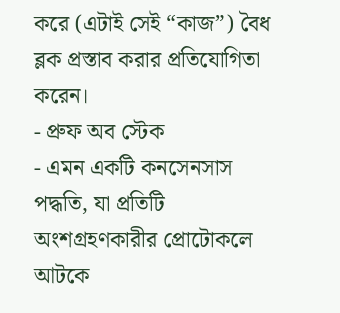করে (এটাই সেই “কাজ”) বৈধ ব্লক প্রস্তাব করার প্রতিযোগিতা করেন।
- প্রুফ অব স্টেক
- এমন একটি কনসেনসাস পদ্ধতি, যা প্রতিটি অংশগ্রহণকারীর প্রোটোকলে আটকে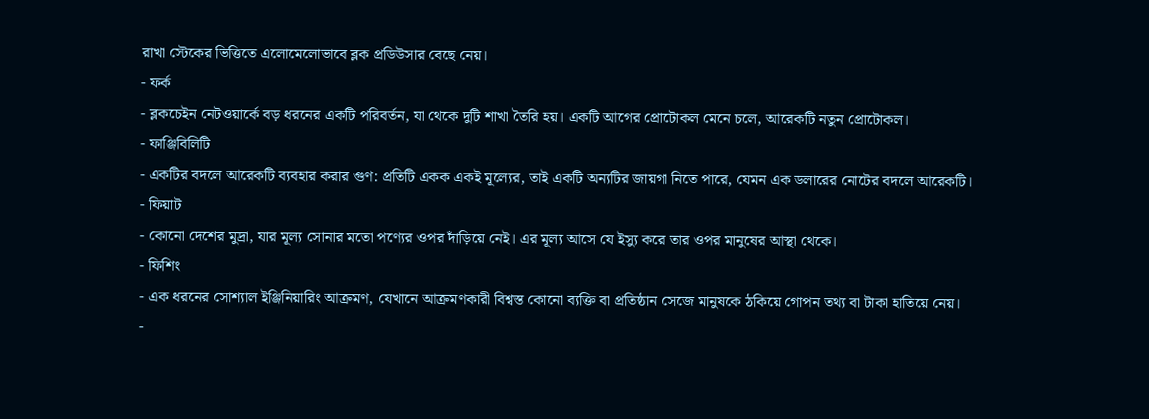রাখা স্টেকের ভিত্তিতে এলোমেলোভাবে ব্লক প্রডিউসার বেছে নেয়।
- ফর্ক
- ব্লকচেইন নেটওয়ার্কে বড় ধরনের একটি পরিবর্তন, যা থেকে দুটি শাখা তৈরি হয়। একটি আগের প্রোটোকল মেনে চলে, আরেকটি নতুন প্রোটোকল।
- ফাঞ্জিবিলিটি
- একটির বদলে আরেকটি ব্যবহার করার গুণ: প্রতিটি একক একই মূল্যের, তাই একটি অন্যটির জায়গা নিতে পারে, যেমন এক ডলারের নোটের বদলে আরেকটি।
- ফিয়াট
- কোনো দেশের মুদ্রা, যার মূল্য সোনার মতো পণ্যের ওপর দাঁড়িয়ে নেই। এর মূল্য আসে যে ইস্যু করে তার ওপর মানুষের আস্থা থেকে।
- ফিশিং
- এক ধরনের সোশ্যাল ইঞ্জিনিয়ারিং আক্রমণ, যেখানে আক্রমণকারী বিশ্বস্ত কোনো ব্যক্তি বা প্রতিষ্ঠান সেজে মানুষকে ঠকিয়ে গোপন তথ্য বা টাকা হাতিয়ে নেয়।
-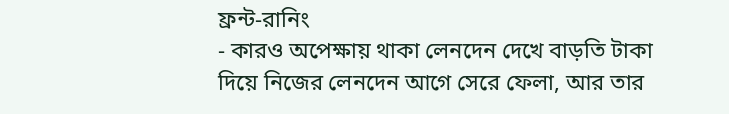ফ্রন্ট-রানিং
- কারও অপেক্ষায় থাকা লেনদেন দেখে বাড়তি টাকা দিয়ে নিজের লেনদেন আগে সেরে ফেলা, আর তার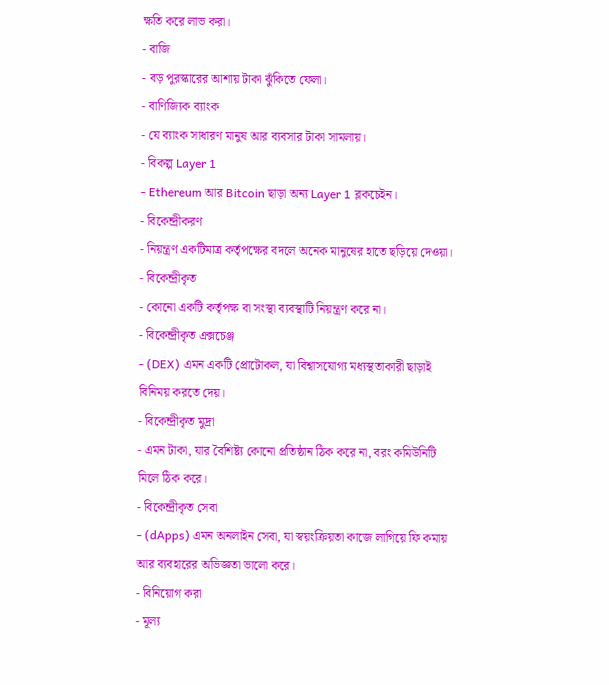ক্ষতি করে লাভ করা।
- বাজি
- বড় পুরস্কারের আশায় টাকা ঝুঁকিতে ফেলা।
- বাণিজ্যিক ব্যাংক
- যে ব্যাংক সাধারণ মানুষ আর ব্যবসার টাকা সামলায়।
- বিকল্প Layer 1
- Ethereum আর Bitcoin ছাড়া অন্য Layer 1 ব্লকচেইন।
- বিকেন্দ্রীকরণ
- নিয়ন্ত্রণ একটিমাত্র কর্তৃপক্ষের বদলে অনেক মানুষের হাতে ছড়িয়ে দেওয়া।
- বিকেন্দ্রীকৃত
- কোনো একটি কর্তৃপক্ষ বা সংস্থা ব্যবস্থাটি নিয়ন্ত্রণ করে না।
- বিকেন্দ্রীকৃত এক্সচেঞ্জ
- (DEX) এমন একটি প্রোটোকল, যা বিশ্বাসযোগ্য মধ্যস্থতাকারী ছাড়াই বিনিময় করতে দেয়।
- বিকেন্দ্রীকৃত মুদ্রা
- এমন টাকা, যার বৈশিষ্ট্য কোনো প্রতিষ্ঠান ঠিক করে না, বরং কমিউনিটি মিলে ঠিক করে।
- বিকেন্দ্রীকৃত সেবা
- (dApps) এমন অনলাইন সেবা, যা স্বয়ংক্রিয়তা কাজে লাগিয়ে ফি কমায় আর ব্যবহারের অভিজ্ঞতা ভালো করে।
- বিনিয়োগ করা
- মূল্য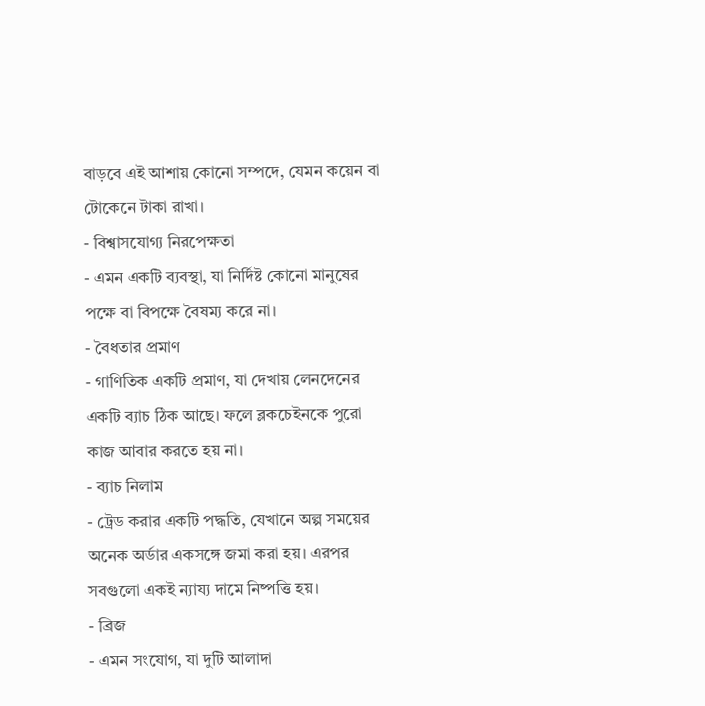বাড়বে এই আশায় কোনো সম্পদে, যেমন কয়েন বা টোকেনে টাকা রাখা।
- বিশ্বাসযোগ্য নিরপেক্ষতা
- এমন একটি ব্যবস্থা, যা নির্দিষ্ট কোনো মানুষের পক্ষে বা বিপক্ষে বৈষম্য করে না।
- বৈধতার প্রমাণ
- গাণিতিক একটি প্রমাণ, যা দেখায় লেনদেনের একটি ব্যাচ ঠিক আছে। ফলে ব্লকচেইনকে পুরো কাজ আবার করতে হয় না।
- ব্যাচ নিলাম
- ট্রেড করার একটি পদ্ধতি, যেখানে অল্প সময়ের অনেক অর্ডার একসঙ্গে জমা করা হয়। এরপর সবগুলো একই ন্যায্য দামে নিষ্পত্তি হয়।
- ব্রিজ
- এমন সংযোগ, যা দুটি আলাদা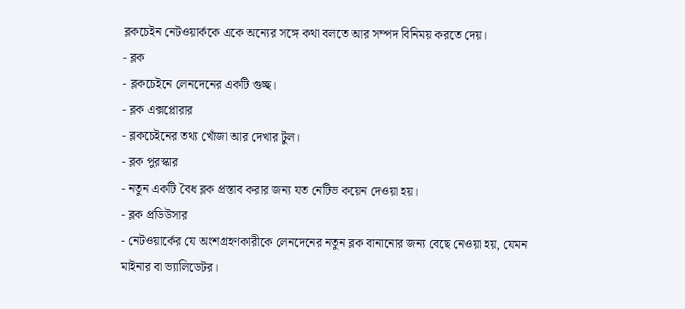ব্লকচেইন নেটওয়ার্ককে একে অন্যের সঙ্গে কথা বলতে আর সম্পদ বিনিময় করতে দেয়।
- ব্লক
- ব্লকচেইনে লেনদেনের একটি গুচ্ছ।
- ব্লক এক্সপ্লোরার
- ব্লকচেইনের তথ্য খোঁজা আর দেখার টুল।
- ব্লক পুরস্কার
- নতুন একটি বৈধ ব্লক প্রস্তাব করার জন্য যত নেটিভ কয়েন দেওয়া হয়।
- ব্লক প্রডিউসার
- নেটওয়ার্কের যে অংশগ্রহণকারীকে লেনদেনের নতুন ব্লক বানানোর জন্য বেছে নেওয়া হয়, যেমন মাইনার বা ভ্যালিডেটর।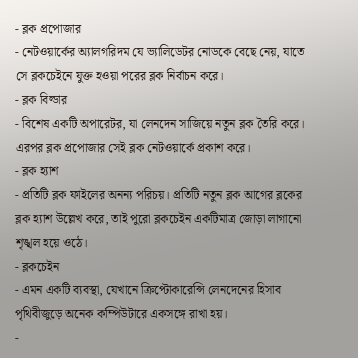- ব্লক প্রপোজার
- নেটওয়ার্কের অ্যালগরিদম যে ভ্যালিডেটর নোডকে বেছে নেয়, যাতে সে ব্লকচেইনে যুক্ত হওয়া পরের ব্লক নির্বাচন করে।
- ব্লক বিল্ডার
- বিশেষ একটি অপারেটর, যা লেনদেন সাজিয়ে নতুন ব্লক তৈরি করে। এরপর ব্লক প্রপোজার সেই ব্লক নেটওয়ার্কে প্রকাশ করে।
- ব্লক হ্যাশ
- প্রতিটি ব্লক ফাইলের অনন্য পরিচয়। প্রতিটি নতুন ব্লক আগের ব্লকের ব্লক হ্যাশ উল্লেখ করে, তাই পুরো ব্লকচেইন একটিমাত্র জোড়া লাগানো শৃঙ্খল হয়ে ওঠে।
- ব্লকচেইন
- এমন একটি ব্যবস্থা, যেখানে ক্রিপ্টোকারেন্সি লেনদেনের হিসাব পৃথিবীজুড়ে অনেক কম্পিউটারে একসঙ্গে রাখা হয়।
-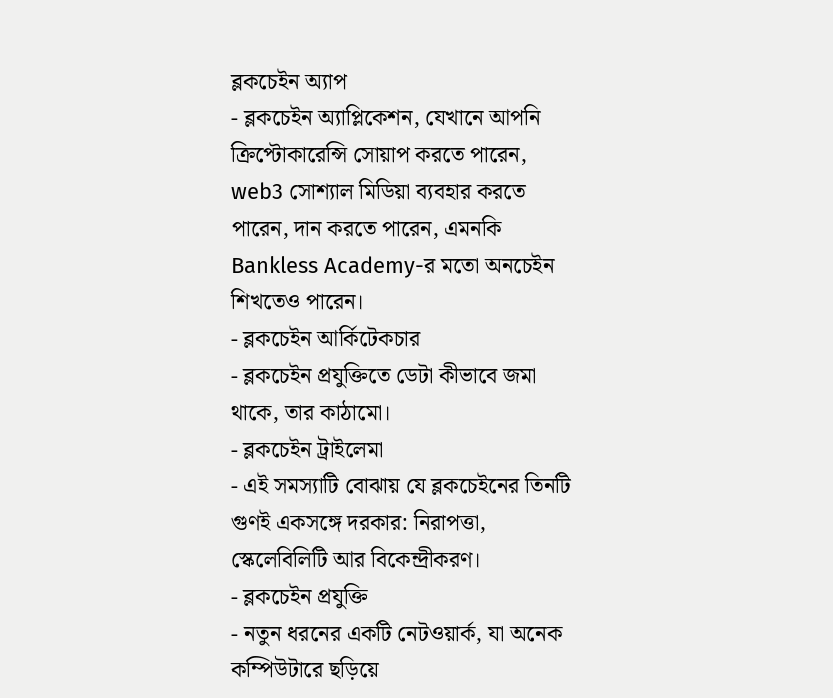ব্লকচেইন অ্যাপ
- ব্লকচেইন অ্যাপ্লিকেশন, যেখানে আপনি ক্রিপ্টোকারেন্সি সোয়াপ করতে পারেন, web3 সোশ্যাল মিডিয়া ব্যবহার করতে পারেন, দান করতে পারেন, এমনকি Bankless Academy-র মতো অনচেইন শিখতেও পারেন।
- ব্লকচেইন আর্কিটেকচার
- ব্লকচেইন প্রযুক্তিতে ডেটা কীভাবে জমা থাকে, তার কাঠামো।
- ব্লকচেইন ট্রাইলেমা
- এই সমস্যাটি বোঝায় যে ব্লকচেইনের তিনটি গুণই একসঙ্গে দরকার: নিরাপত্তা, স্কেলেবিলিটি আর বিকেন্দ্রীকরণ।
- ব্লকচেইন প্রযুক্তি
- নতুন ধরনের একটি নেটওয়ার্ক, যা অনেক কম্পিউটারে ছড়িয়ে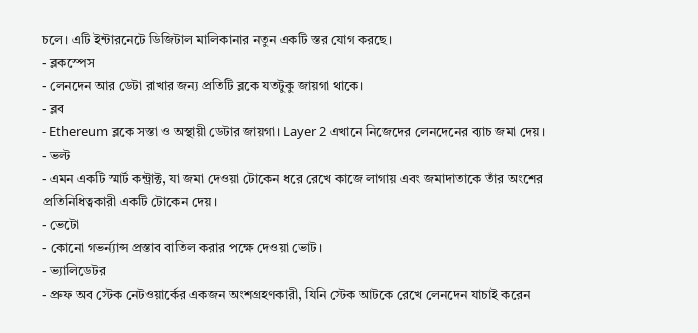চলে। এটি ইন্টারনেটে ডিজিটাল মালিকানার নতুন একটি স্তর যোগ করছে।
- ব্লকস্পেস
- লেনদেন আর ডেটা রাখার জন্য প্রতিটি ব্লকে যতটুকু জায়গা থাকে।
- ব্লব
- Ethereum ব্লকে সস্তা ও অস্থায়ী ডেটার জায়গা। Layer 2 এখানে নিজেদের লেনদেনের ব্যাচ জমা দেয়।
- ভল্ট
- এমন একটি স্মার্ট কন্ট্রাক্ট, যা জমা দেওয়া টোকেন ধরে রেখে কাজে লাগায় এবং জমাদাতাকে তাঁর অংশের প্রতিনিধিত্বকারী একটি টোকেন দেয়।
- ভেটো
- কোনো গভর্ন্যান্স প্রস্তাব বাতিল করার পক্ষে দেওয়া ভোট।
- ভ্যালিডেটর
- প্রুফ অব স্টেক নেটওয়ার্কের একজন অংশগ্রহণকারী, যিনি স্টেক আটকে রেখে লেনদেন যাচাই করেন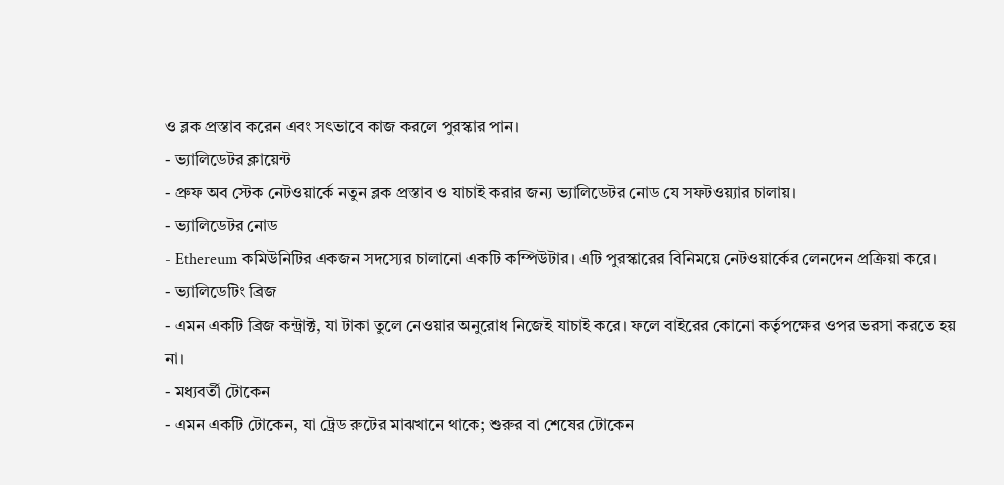ও ব্লক প্রস্তাব করেন এবং সৎভাবে কাজ করলে পুরস্কার পান।
- ভ্যালিডেটর ক্লায়েন্ট
- প্রুফ অব স্টেক নেটওয়ার্কে নতুন ব্লক প্রস্তাব ও যাচাই করার জন্য ভ্যালিডেটর নোড যে সফটওয়্যার চালায়।
- ভ্যালিডেটর নোড
- Ethereum কমিউনিটির একজন সদস্যের চালানো একটি কম্পিউটার। এটি পুরস্কারের বিনিময়ে নেটওয়ার্কের লেনদেন প্রক্রিয়া করে।
- ভ্যালিডেটিং ব্রিজ
- এমন একটি ব্রিজ কন্ট্রাক্ট, যা টাকা তুলে নেওয়ার অনুরোধ নিজেই যাচাই করে। ফলে বাইরের কোনো কর্তৃপক্ষের ওপর ভরসা করতে হয় না।
- মধ্যবর্তী টোকেন
- এমন একটি টোকেন, যা ট্রেড রুটের মাঝখানে থাকে; শুরুর বা শেষের টোকেন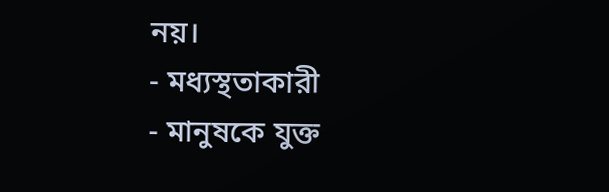নয়।
- মধ্যস্থতাকারী
- মানুষকে যুক্ত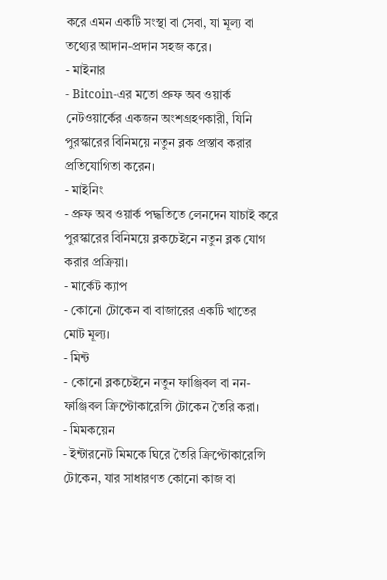করে এমন একটি সংস্থা বা সেবা, যা মূল্য বা তথ্যের আদান-প্রদান সহজ করে।
- মাইনার
- Bitcoin-এর মতো প্রুফ অব ওয়ার্ক নেটওয়ার্কের একজন অংশগ্রহণকারী, যিনি পুরস্কারের বিনিময়ে নতুন ব্লক প্রস্তাব করার প্রতিযোগিতা করেন।
- মাইনিং
- প্রুফ অব ওয়ার্ক পদ্ধতিতে লেনদেন যাচাই করে পুরস্কারের বিনিময়ে ব্লকচেইনে নতুন ব্লক যোগ করার প্রক্রিয়া।
- মার্কেট ক্যাপ
- কোনো টোকেন বা বাজারের একটি খাতের মোট মূল্য।
- মিন্ট
- কোনো ব্লকচেইনে নতুন ফাঞ্জিবল বা নন-ফাঞ্জিবল ক্রিপ্টোকারেন্সি টোকেন তৈরি করা।
- মিমকয়েন
- ইন্টারনেট মিমকে ঘিরে তৈরি ক্রিপ্টোকারেন্সি টোকেন, যার সাধারণত কোনো কাজ বা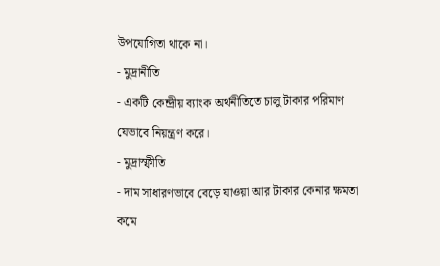উপযোগিতা থাকে না।
- মুদ্রানীতি
- একটি কেন্দ্রীয় ব্যাংক অর্থনীতিতে চালু টাকার পরিমাণ যেভাবে নিয়ন্ত্রণ করে।
- মুদ্রাস্ফীতি
- দাম সাধারণভাবে বেড়ে যাওয়া আর টাকার কেনার ক্ষমতা কমে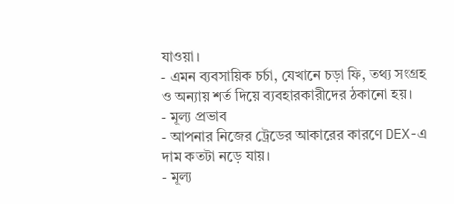যাওয়া।
- এমন ব্যবসায়িক চর্চা, যেখানে চড়া ফি, তথ্য সংগ্রহ ও অন্যায় শর্ত দিয়ে ব্যবহারকারীদের ঠকানো হয়।
- মূল্য প্রভাব
- আপনার নিজের ট্রেডের আকারের কারণে DEX-এ দাম কতটা নড়ে যায়।
- মূল্য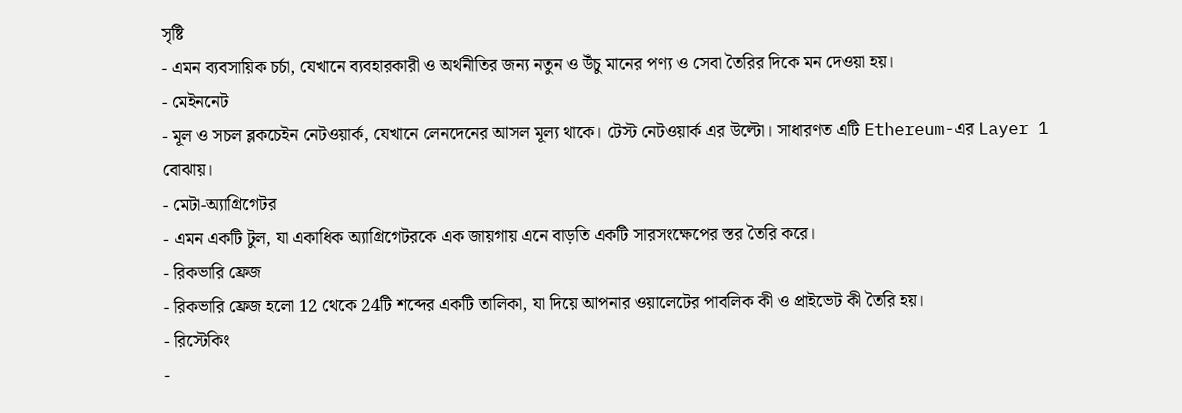সৃষ্টি
- এমন ব্যবসায়িক চর্চা, যেখানে ব্যবহারকারী ও অর্থনীতির জন্য নতুন ও উঁচু মানের পণ্য ও সেবা তৈরির দিকে মন দেওয়া হয়।
- মেইননেট
- মূল ও সচল ব্লকচেইন নেটওয়ার্ক, যেখানে লেনদেনের আসল মূল্য থাকে। টেস্ট নেটওয়ার্ক এর উল্টো। সাধারণত এটি Ethereum-এর Layer 1 বোঝায়।
- মেটা-অ্যাগ্রিগেটর
- এমন একটি টুল, যা একাধিক অ্যাগ্রিগেটরকে এক জায়গায় এনে বাড়তি একটি সারসংক্ষেপের স্তর তৈরি করে।
- রিকভারি ফ্রেজ
- রিকভারি ফ্রেজ হলো 12 থেকে 24টি শব্দের একটি তালিকা, যা দিয়ে আপনার ওয়ালেটের পাবলিক কী ও প্রাইভেট কী তৈরি হয়।
- রিস্টেকিং
-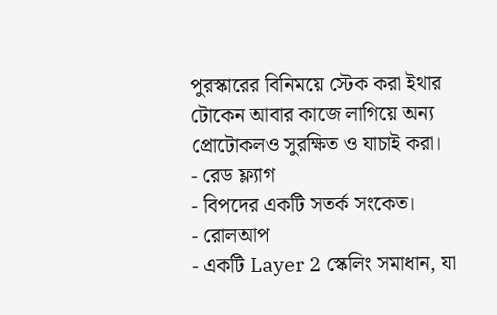পুরস্কারের বিনিময়ে স্টেক করা ইথার টোকেন আবার কাজে লাগিয়ে অন্য প্রোটোকলও সুরক্ষিত ও যাচাই করা।
- রেড ফ্ল্যাগ
- বিপদের একটি সতর্ক সংকেত।
- রোলআপ
- একটি Layer 2 স্কেলিং সমাধান, যা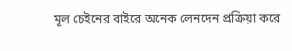মূল চেইনের বাইরে অনেক লেনদেন প্রক্রিয়া করে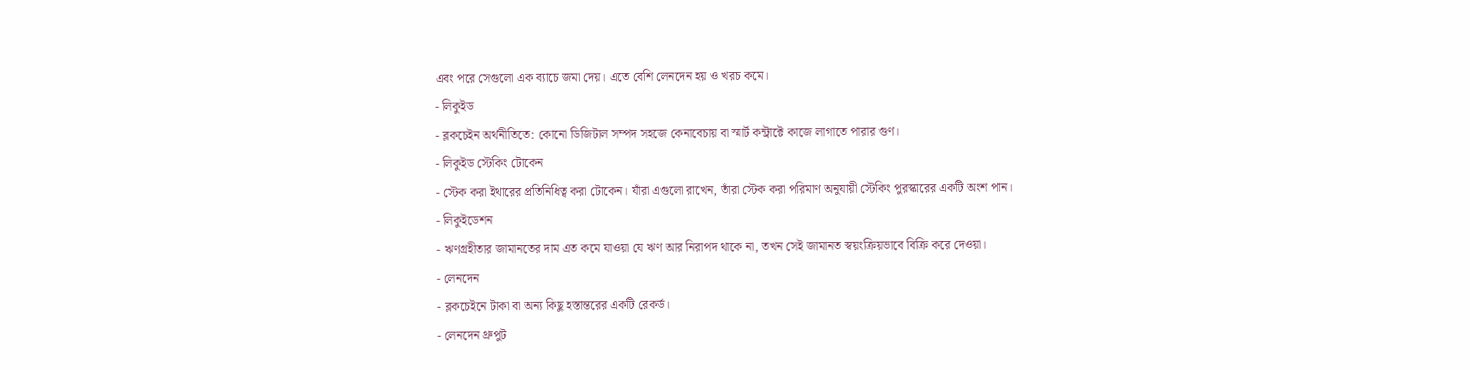এবং পরে সেগুলো এক ব্যাচে জমা দেয়। এতে বেশি লেনদেন হয় ও খরচ কমে।
- লিকুইড
- ব্লকচেইন অর্থনীতিতে: কোনো ডিজিটাল সম্পদ সহজে কেনাবেচায় বা স্মার্ট কন্ট্রাক্টে কাজে লাগাতে পারার গুণ।
- লিকুইড স্টেকিং টোকেন
- স্টেক করা ইথারের প্রতিনিধিত্ব করা টোকেন। যাঁরা এগুলো রাখেন, তাঁরা স্টেক করা পরিমাণ অনুযায়ী স্টেকিং পুরস্কারের একটি অংশ পান।
- লিকুইডেশন
- ঋণগ্রহীতার জামানতের দাম এত কমে যাওয়া যে ঋণ আর নিরাপদ থাকে না, তখন সেই জামানত স্বয়ংক্রিয়ভাবে বিক্রি করে দেওয়া।
- লেনদেন
- ব্লকচেইনে টাকা বা অন্য কিছু হস্তান্তরের একটি রেকর্ড।
- লেনদেন থ্রুপুট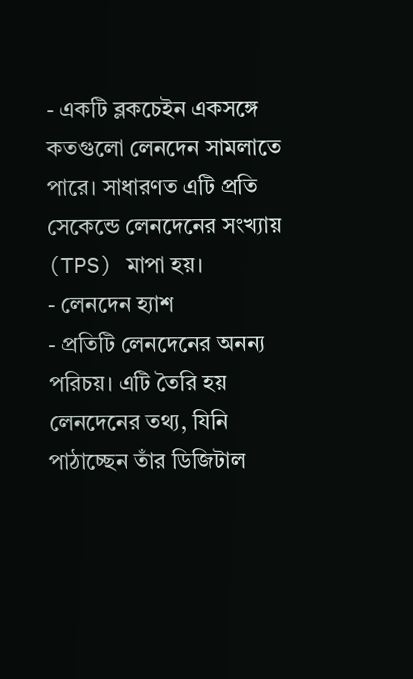- একটি ব্লকচেইন একসঙ্গে কতগুলো লেনদেন সামলাতে পারে। সাধারণত এটি প্রতি সেকেন্ডে লেনদেনের সংখ্যায় (TPS) মাপা হয়।
- লেনদেন হ্যাশ
- প্রতিটি লেনদেনের অনন্য পরিচয়। এটি তৈরি হয় লেনদেনের তথ্য, যিনি পাঠাচ্ছেন তাঁর ডিজিটাল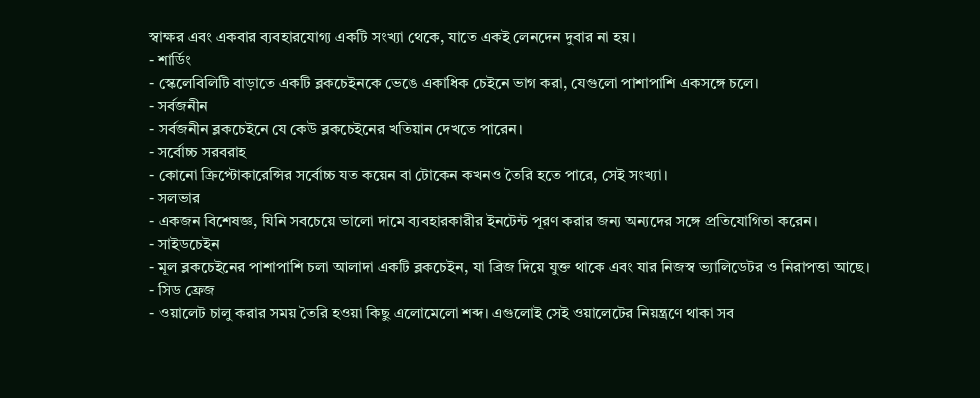স্বাক্ষর এবং একবার ব্যবহারযোগ্য একটি সংখ্যা থেকে, যাতে একই লেনদেন দুবার না হয়।
- শার্ডিং
- স্কেলেবিলিটি বাড়াতে একটি ব্লকচেইনকে ভেঙে একাধিক চেইনে ভাগ করা, যেগুলো পাশাপাশি একসঙ্গে চলে।
- সর্বজনীন
- সর্বজনীন ব্লকচেইনে যে কেউ ব্লকচেইনের খতিয়ান দেখতে পারেন।
- সর্বোচ্চ সরবরাহ
- কোনো ক্রিপ্টোকারেন্সির সর্বোচ্চ যত কয়েন বা টোকেন কখনও তৈরি হতে পারে, সেই সংখ্যা।
- সলভার
- একজন বিশেষজ্ঞ, যিনি সবচেয়ে ভালো দামে ব্যবহারকারীর ইনটেন্ট পূরণ করার জন্য অন্যদের সঙ্গে প্রতিযোগিতা করেন।
- সাইডচেইন
- মূল ব্লকচেইনের পাশাপাশি চলা আলাদা একটি ব্লকচেইন, যা ব্রিজ দিয়ে যুক্ত থাকে এবং যার নিজস্ব ভ্যালিডেটর ও নিরাপত্তা আছে।
- সিড ফ্রেজ
- ওয়ালেট চালু করার সময় তৈরি হওয়া কিছু এলোমেলো শব্দ। এগুলোই সেই ওয়ালেটের নিয়ন্ত্রণে থাকা সব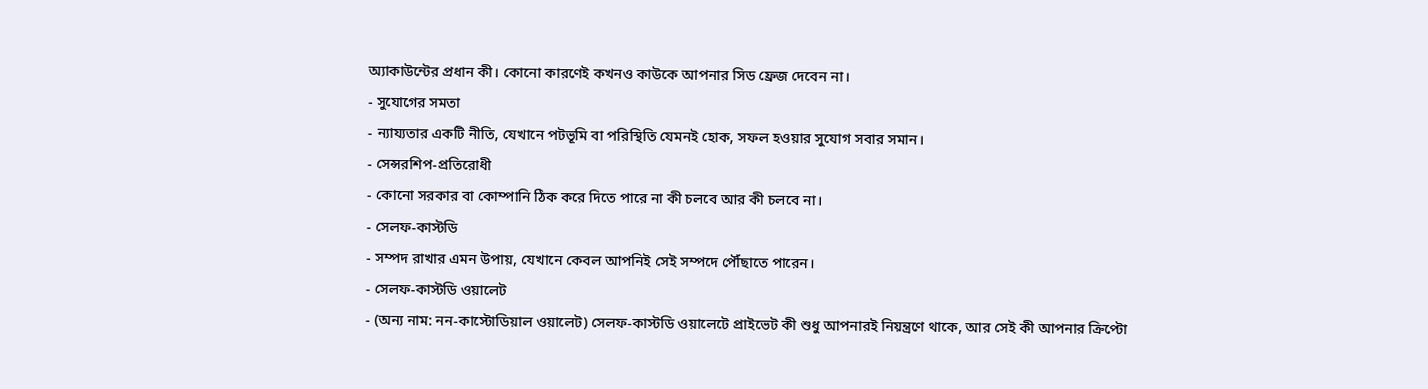অ্যাকাউন্টের প্রধান কী। কোনো কারণেই কখনও কাউকে আপনার সিড ফ্রেজ দেবেন না।
- সুযোগের সমতা
- ন্যায্যতার একটি নীতি, যেখানে পটভূমি বা পরিস্থিতি যেমনই হোক, সফল হওয়ার সুযোগ সবার সমান।
- সেন্সরশিপ-প্রতিরোধী
- কোনো সরকার বা কোম্পানি ঠিক করে দিতে পারে না কী চলবে আর কী চলবে না।
- সেলফ-কাস্টডি
- সম্পদ রাখার এমন উপায়, যেখানে কেবল আপনিই সেই সম্পদে পৌঁছাতে পারেন।
- সেলফ-কাস্টডি ওয়ালেট
- (অন্য নাম: নন-কাস্টোডিয়াল ওয়ালেট) সেলফ-কাস্টডি ওয়ালেটে প্রাইভেট কী শুধু আপনারই নিয়ন্ত্রণে থাকে, আর সেই কী আপনার ক্রিপ্টো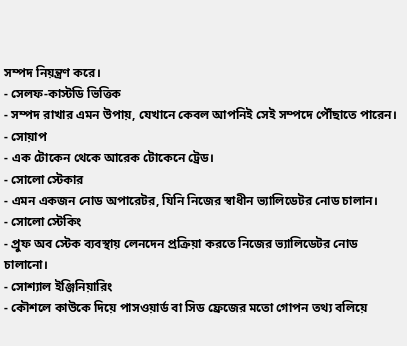সম্পদ নিয়ন্ত্রণ করে।
- সেলফ-কাস্টডি ভিত্তিক
- সম্পদ রাখার এমন উপায়, যেখানে কেবল আপনিই সেই সম্পদে পৌঁছাতে পারেন।
- সোয়াপ
- এক টোকেন থেকে আরেক টোকেনে ট্রেড।
- সোলো স্টেকার
- এমন একজন নোড অপারেটর, যিনি নিজের স্বাধীন ভ্যালিডেটর নোড চালান।
- সোলো স্টেকিং
- প্রুফ অব স্টেক ব্যবস্থায় লেনদেন প্রক্রিয়া করতে নিজের ভ্যালিডেটর নোড চালানো।
- সোশ্যাল ইঞ্জিনিয়ারিং
- কৌশলে কাউকে দিয়ে পাসওয়ার্ড বা সিড ফ্রেজের মতো গোপন তথ্য বলিয়ে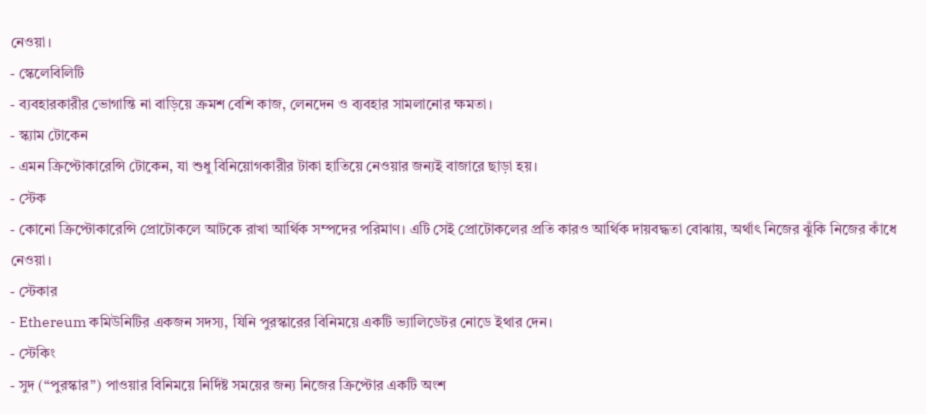নেওয়া।
- স্কেলেবিলিটি
- ব্যবহারকারীর ভোগান্তি না বাড়িয়ে ক্রমশ বেশি কাজ, লেনদেন ও ব্যবহার সামলানোর ক্ষমতা।
- স্ক্যাম টোকেন
- এমন ক্রিপ্টোকারেন্সি টোকেন, যা শুধু বিনিয়োগকারীর টাকা হাতিয়ে নেওয়ার জন্যই বাজারে ছাড়া হয়।
- স্টেক
- কোনো ক্রিপ্টোকারেন্সি প্রোটোকলে আটকে রাখা আর্থিক সম্পদের পরিমাণ। এটি সেই প্রোটোকলের প্রতি কারও আর্থিক দায়বদ্ধতা বোঝায়, অর্থাৎ নিজের ঝুঁকি নিজের কাঁধে নেওয়া।
- স্টেকার
- Ethereum কমিউনিটির একজন সদস্য, যিনি পুরস্কারের বিনিময়ে একটি ভ্যালিডেটর নোডে ইথার দেন।
- স্টেকিং
- সুদ (“পুরস্কার”) পাওয়ার বিনিময়ে নির্দিষ্ট সময়ের জন্য নিজের ক্রিপ্টোর একটি অংশ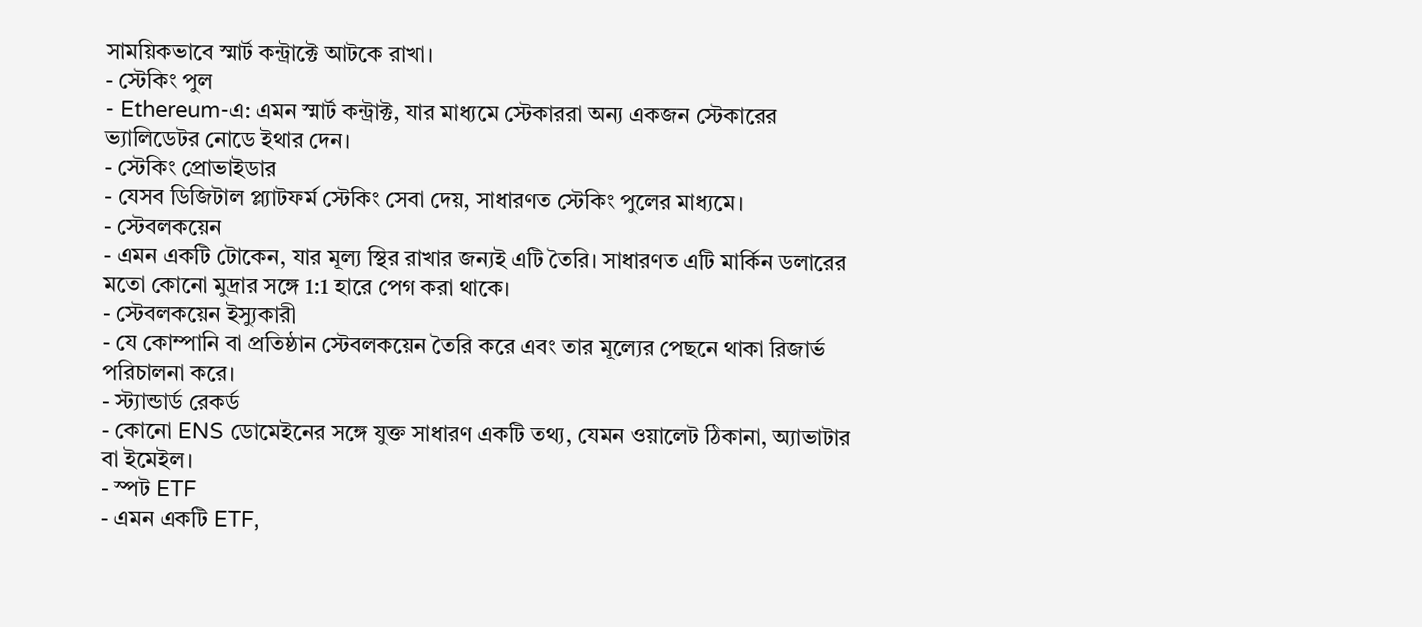সাময়িকভাবে স্মার্ট কন্ট্রাক্টে আটকে রাখা।
- স্টেকিং পুল
- Ethereum-এ: এমন স্মার্ট কন্ট্রাক্ট, যার মাধ্যমে স্টেকাররা অন্য একজন স্টেকারের ভ্যালিডেটর নোডে ইথার দেন।
- স্টেকিং প্রোভাইডার
- যেসব ডিজিটাল প্ল্যাটফর্ম স্টেকিং সেবা দেয়, সাধারণত স্টেকিং পুলের মাধ্যমে।
- স্টেবলকয়েন
- এমন একটি টোকেন, যার মূল্য স্থির রাখার জন্যই এটি তৈরি। সাধারণত এটি মার্কিন ডলারের মতো কোনো মুদ্রার সঙ্গে 1:1 হারে পেগ করা থাকে।
- স্টেবলকয়েন ইস্যুকারী
- যে কোম্পানি বা প্রতিষ্ঠান স্টেবলকয়েন তৈরি করে এবং তার মূল্যের পেছনে থাকা রিজার্ভ পরিচালনা করে।
- স্ট্যান্ডার্ড রেকর্ড
- কোনো ENS ডোমেইনের সঙ্গে যুক্ত সাধারণ একটি তথ্য, যেমন ওয়ালেট ঠিকানা, অ্যাভাটার বা ইমেইল।
- স্পট ETF
- এমন একটি ETF,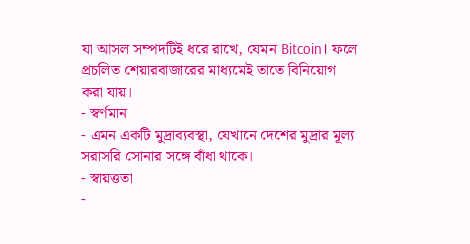যা আসল সম্পদটিই ধরে রাখে, যেমন Bitcoin। ফলে প্রচলিত শেয়ারবাজারের মাধ্যমেই তাতে বিনিয়োগ করা যায়।
- স্বর্ণমান
- এমন একটি মুদ্রাব্যবস্থা, যেখানে দেশের মুদ্রার মূল্য সরাসরি সোনার সঙ্গে বাঁধা থাকে।
- স্বায়ত্ততা
-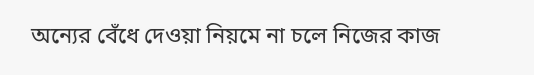অন্যের বেঁধে দেওয়া নিয়মে না চলে নিজের কাজ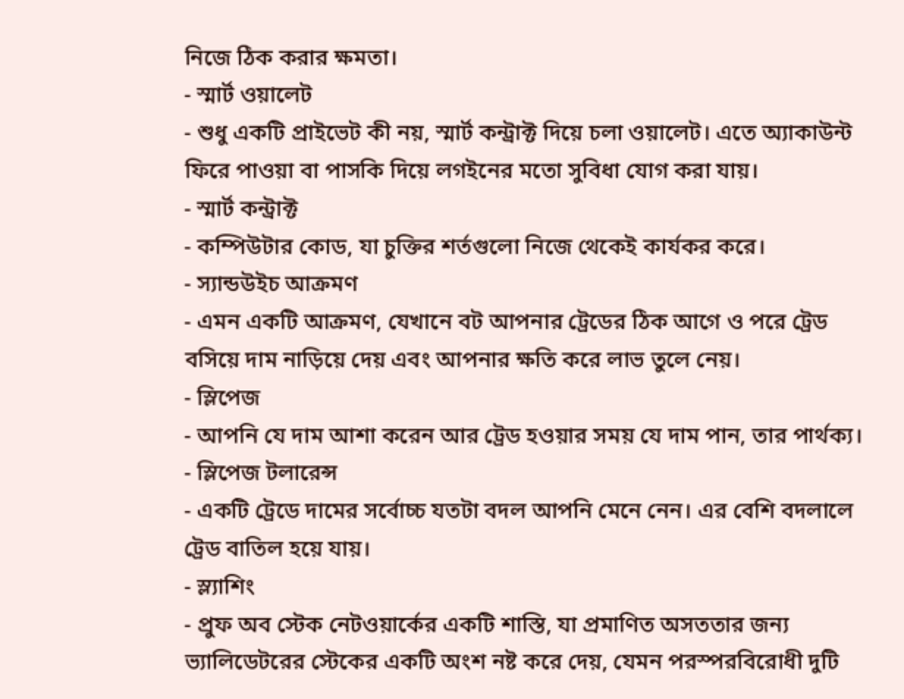নিজে ঠিক করার ক্ষমতা।
- স্মার্ট ওয়ালেট
- শুধু একটি প্রাইভেট কী নয়, স্মার্ট কন্ট্রাক্ট দিয়ে চলা ওয়ালেট। এতে অ্যাকাউন্ট ফিরে পাওয়া বা পাসকি দিয়ে লগইনের মতো সুবিধা যোগ করা যায়।
- স্মার্ট কন্ট্রাক্ট
- কম্পিউটার কোড, যা চুক্তির শর্তগুলো নিজে থেকেই কার্যকর করে।
- স্যান্ডউইচ আক্রমণ
- এমন একটি আক্রমণ, যেখানে বট আপনার ট্রেডের ঠিক আগে ও পরে ট্রেড বসিয়ে দাম নাড়িয়ে দেয় এবং আপনার ক্ষতি করে লাভ তুলে নেয়।
- স্লিপেজ
- আপনি যে দাম আশা করেন আর ট্রেড হওয়ার সময় যে দাম পান, তার পার্থক্য।
- স্লিপেজ টলারেন্স
- একটি ট্রেডে দামের সর্বোচ্চ যতটা বদল আপনি মেনে নেন। এর বেশি বদলালে ট্রেড বাতিল হয়ে যায়।
- স্ল্যাশিং
- প্রুফ অব স্টেক নেটওয়ার্কের একটি শাস্তি, যা প্রমাণিত অসততার জন্য ভ্যালিডেটরের স্টেকের একটি অংশ নষ্ট করে দেয়, যেমন পরস্পরবিরোধী দুটি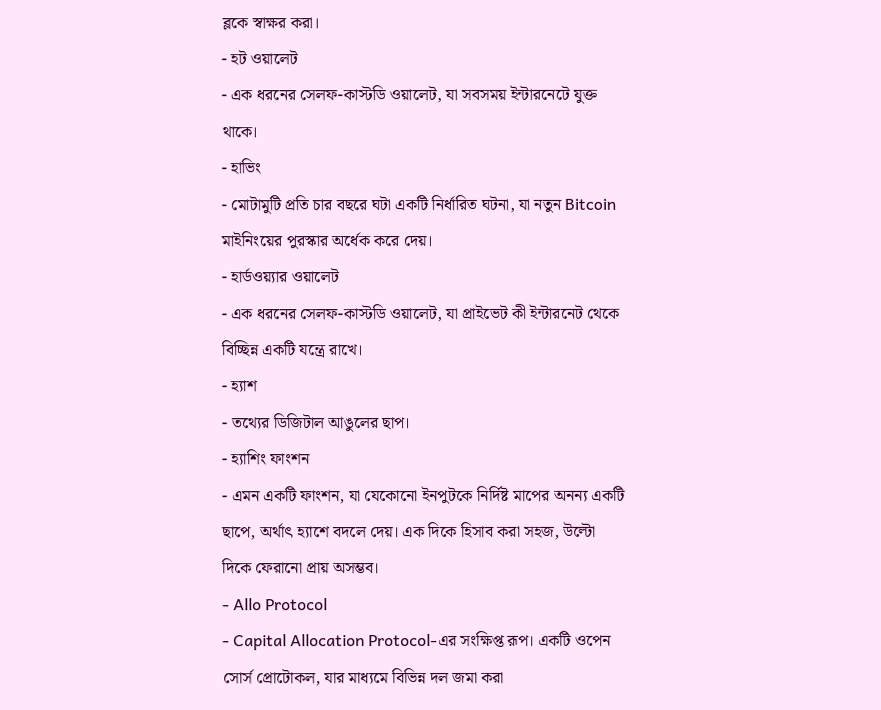ব্লকে স্বাক্ষর করা।
- হট ওয়ালেট
- এক ধরনের সেলফ-কাস্টডি ওয়ালেট, যা সবসময় ইন্টারনেটে যুক্ত থাকে।
- হাভিং
- মোটামুটি প্রতি চার বছরে ঘটা একটি নির্ধারিত ঘটনা, যা নতুন Bitcoin মাইনিংয়ের পুরস্কার অর্ধেক করে দেয়।
- হার্ডওয়্যার ওয়ালেট
- এক ধরনের সেলফ-কাস্টডি ওয়ালেট, যা প্রাইভেট কী ইন্টারনেট থেকে বিচ্ছিন্ন একটি যন্ত্রে রাখে।
- হ্যাশ
- তথ্যের ডিজিটাল আঙুলের ছাপ।
- হ্যাশিং ফাংশন
- এমন একটি ফাংশন, যা যেকোনো ইনপুটকে নির্দিষ্ট মাপের অনন্য একটি ছাপে, অর্থাৎ হ্যাশে বদলে দেয়। এক দিকে হিসাব করা সহজ, উল্টো দিকে ফেরানো প্রায় অসম্ভব।
- Allo Protocol
- Capital Allocation Protocol-এর সংক্ষিপ্ত রূপ। একটি ওপেন সোর্স প্রোটোকল, যার মাধ্যমে বিভিন্ন দল জমা করা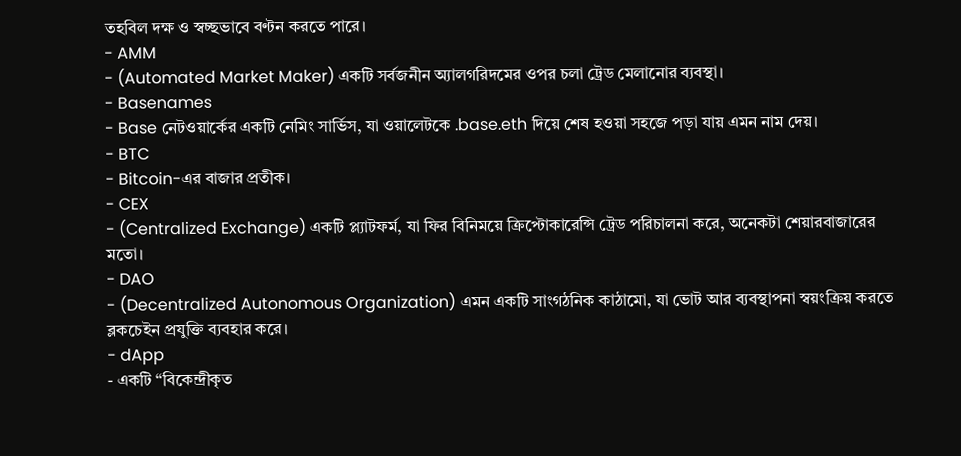তহবিল দক্ষ ও স্বচ্ছভাবে বণ্টন করতে পারে।
- AMM
- (Automated Market Maker) একটি সর্বজনীন অ্যালগরিদমের ওপর চলা ট্রেড মেলানোর ব্যবস্থা।
- Basenames
- Base নেটওয়ার্কের একটি নেমিং সার্ভিস, যা ওয়ালেটকে .base.eth দিয়ে শেষ হওয়া সহজে পড়া যায় এমন নাম দেয়।
- BTC
- Bitcoin-এর বাজার প্রতীক।
- CEX
- (Centralized Exchange) একটি প্ল্যাটফর্ম, যা ফির বিনিময়ে ক্রিপ্টোকারেন্সি ট্রেড পরিচালনা করে, অনেকটা শেয়ারবাজারের মতো।
- DAO
- (Decentralized Autonomous Organization) এমন একটি সাংগঠনিক কাঠামো, যা ভোট আর ব্যবস্থাপনা স্বয়ংক্রিয় করতে ব্লকচেইন প্রযুক্তি ব্যবহার করে।
- dApp
- একটি “বিকেন্দ্রীকৃত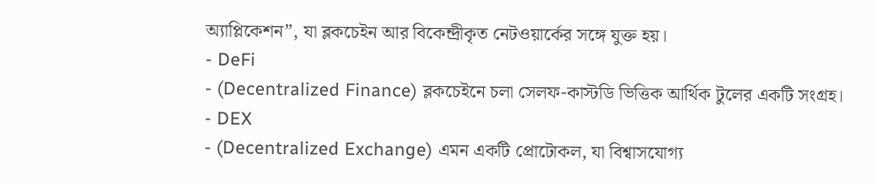অ্যাপ্লিকেশন”, যা ব্লকচেইন আর বিকেন্দ্রীকৃত নেটওয়ার্কের সঙ্গে যুক্ত হয়।
- DeFi
- (Decentralized Finance) ব্লকচেইনে চলা সেলফ-কাস্টডি ভিত্তিক আর্থিক টুলের একটি সংগ্রহ।
- DEX
- (Decentralized Exchange) এমন একটি প্রোটোকল, যা বিশ্বাসযোগ্য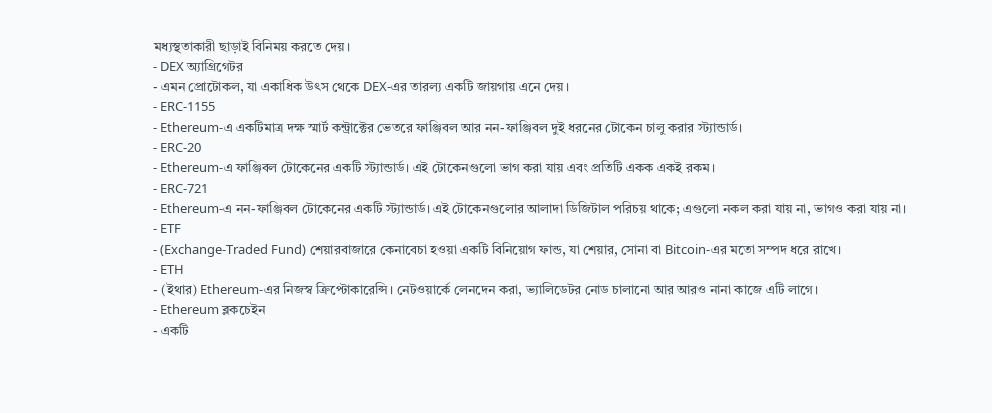মধ্যস্থতাকারী ছাড়াই বিনিময় করতে দেয়।
- DEX অ্যাগ্রিগেটর
- এমন প্রোটোকল, যা একাধিক উৎস থেকে DEX-এর তারল্য একটি জায়গায় এনে দেয়।
- ERC-1155
- Ethereum-এ একটিমাত্র দক্ষ স্মার্ট কন্ট্রাক্টের ভেতরে ফাঞ্জিবল আর নন-ফাঞ্জিবল দুই ধরনের টোকেন চালু করার স্ট্যান্ডার্ড।
- ERC-20
- Ethereum-এ ফাঞ্জিবল টোকেনের একটি স্ট্যান্ডার্ড। এই টোকেনগুলো ভাগ করা যায় এবং প্রতিটি একক একই রকম।
- ERC-721
- Ethereum-এ নন-ফাঞ্জিবল টোকেনের একটি স্ট্যান্ডার্ড। এই টোকেনগুলোর আলাদা ডিজিটাল পরিচয় থাকে; এগুলো নকল করা যায় না, ভাগও করা যায় না।
- ETF
- (Exchange-Traded Fund) শেয়ারবাজারে কেনাবেচা হওয়া একটি বিনিয়োগ ফান্ড, যা শেয়ার, সোনা বা Bitcoin-এর মতো সম্পদ ধরে রাখে।
- ETH
- (ইথার) Ethereum-এর নিজস্ব ক্রিপ্টোকারেন্সি। নেটওয়ার্কে লেনদেন করা, ভ্যালিডেটর নোড চালানো আর আরও নানা কাজে এটি লাগে।
- Ethereum ব্লকচেইন
- একটি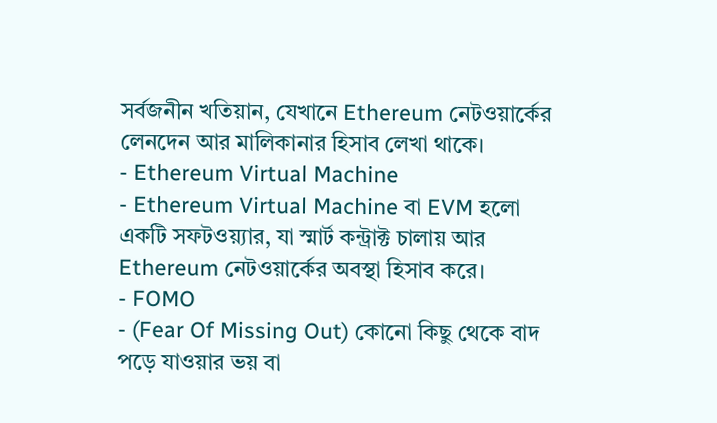সর্বজনীন খতিয়ান, যেখানে Ethereum নেটওয়ার্কের লেনদেন আর মালিকানার হিসাব লেখা থাকে।
- Ethereum Virtual Machine
- Ethereum Virtual Machine বা EVM হলো একটি সফটওয়্যার, যা স্মার্ট কন্ট্রাক্ট চালায় আর Ethereum নেটওয়ার্কের অবস্থা হিসাব করে।
- FOMO
- (Fear Of Missing Out) কোনো কিছু থেকে বাদ পড়ে যাওয়ার ভয় বা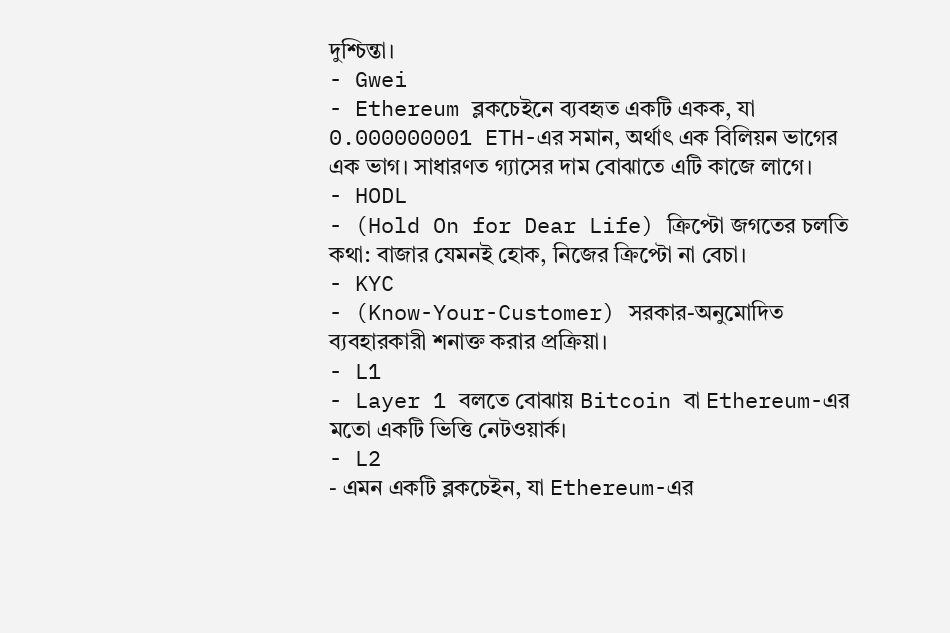দুশ্চিন্তা।
- Gwei
- Ethereum ব্লকচেইনে ব্যবহৃত একটি একক, যা 0.000000001 ETH-এর সমান, অর্থাৎ এক বিলিয়ন ভাগের এক ভাগ। সাধারণত গ্যাসের দাম বোঝাতে এটি কাজে লাগে।
- HODL
- (Hold On for Dear Life) ক্রিপ্টো জগতের চলতি কথা: বাজার যেমনই হোক, নিজের ক্রিপ্টো না বেচা।
- KYC
- (Know-Your-Customer) সরকার-অনুমোদিত ব্যবহারকারী শনাক্ত করার প্রক্রিয়া।
- L1
- Layer 1 বলতে বোঝায় Bitcoin বা Ethereum-এর মতো একটি ভিত্তি নেটওয়ার্ক।
- L2
- এমন একটি ব্লকচেইন, যা Ethereum-এর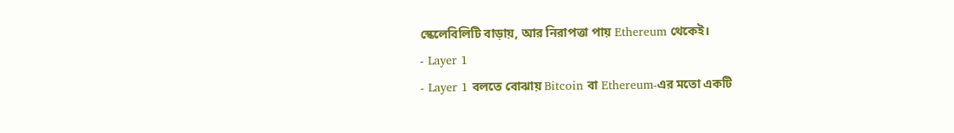স্কেলেবিলিটি বাড়ায়, আর নিরাপত্তা পায় Ethereum থেকেই।
- Layer 1
- Layer 1 বলতে বোঝায় Bitcoin বা Ethereum-এর মতো একটি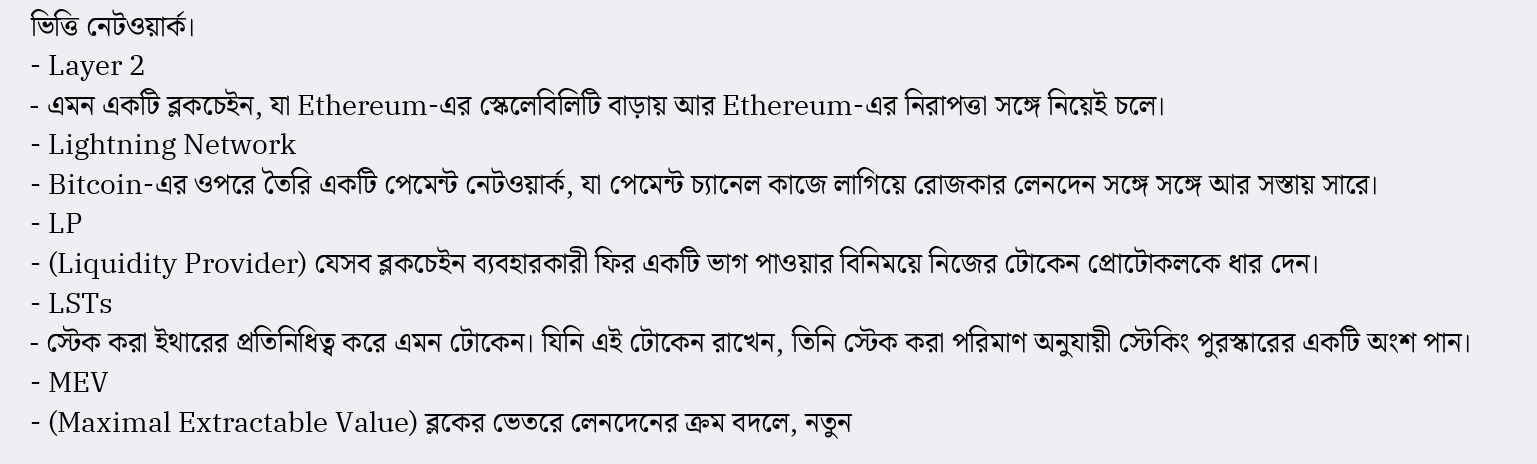ভিত্তি নেটওয়ার্ক।
- Layer 2
- এমন একটি ব্লকচেইন, যা Ethereum-এর স্কেলেবিলিটি বাড়ায় আর Ethereum-এর নিরাপত্তা সঙ্গে নিয়েই চলে।
- Lightning Network
- Bitcoin-এর ওপরে তৈরি একটি পেমেন্ট নেটওয়ার্ক, যা পেমেন্ট চ্যানেল কাজে লাগিয়ে রোজকার লেনদেন সঙ্গে সঙ্গে আর সস্তায় সারে।
- LP
- (Liquidity Provider) যেসব ব্লকচেইন ব্যবহারকারী ফির একটি ভাগ পাওয়ার বিনিময়ে নিজের টোকেন প্রোটোকলকে ধার দেন।
- LSTs
- স্টেক করা ইথারের প্রতিনিধিত্ব করে এমন টোকেন। যিনি এই টোকেন রাখেন, তিনি স্টেক করা পরিমাণ অনুযায়ী স্টেকিং পুরস্কারের একটি অংশ পান।
- MEV
- (Maximal Extractable Value) ব্লকের ভেতরে লেনদেনের ক্রম বদলে, নতুন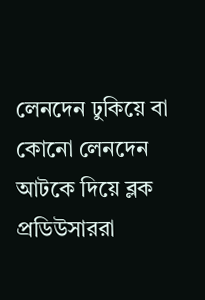লেনদেন ঢুকিয়ে বা কোনো লেনদেন আটকে দিয়ে ব্লক প্রডিউসাররা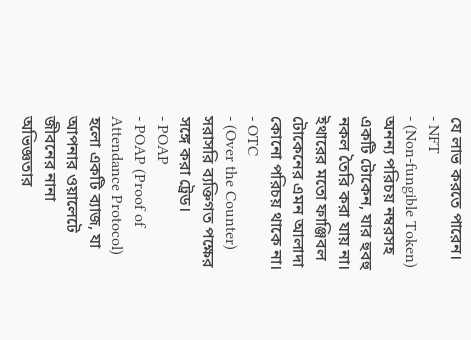যে লাভ করতে পারেন।
- NFT
- (Non-fungible Token) অনন্য পরিচয় নম্বরসহ একটি টোকেন, যার হুবহু নকল তৈরি করা যায় না। ইথারের মতো ফাঞ্জিবল টোকেনের এমন আলাদা কোনো পরিচয় থাকে না।
- OTC
- (Over the Counter) সরাসরি ব্যক্তিগত পক্ষের সঙ্গে করা ট্রেড।
- POAP
- POAP (Proof of Attendance Protocol) হলো একটি ব্যাজ, যা আপনার ওয়ালেটে জীবনের নানা অভিজ্ঞতার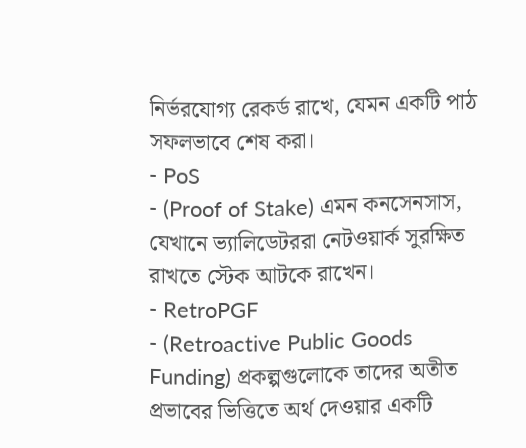নির্ভরযোগ্য রেকর্ড রাখে, যেমন একটি পাঠ সফলভাবে শেষ করা।
- PoS
- (Proof of Stake) এমন কনসেনসাস, যেখানে ভ্যালিডেটররা নেটওয়ার্ক সুরক্ষিত রাখতে স্টেক আটকে রাখেন।
- RetroPGF
- (Retroactive Public Goods Funding) প্রকল্পগুলোকে তাদের অতীত প্রভাবের ভিত্তিতে অর্থ দেওয়ার একটি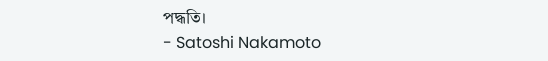পদ্ধতি।
- Satoshi Nakamoto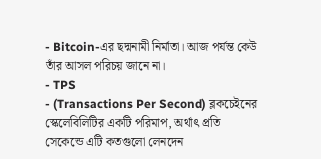- Bitcoin-এর ছদ্মনামী নির্মাতা। আজ পর্যন্ত কেউ তাঁর আসল পরিচয় জানে না।
- TPS
- (Transactions Per Second) ব্লকচেইনের স্কেলেবিলিটির একটি পরিমাপ, অর্থাৎ প্রতি সেকেন্ডে এটি কতগুলো লেনদেন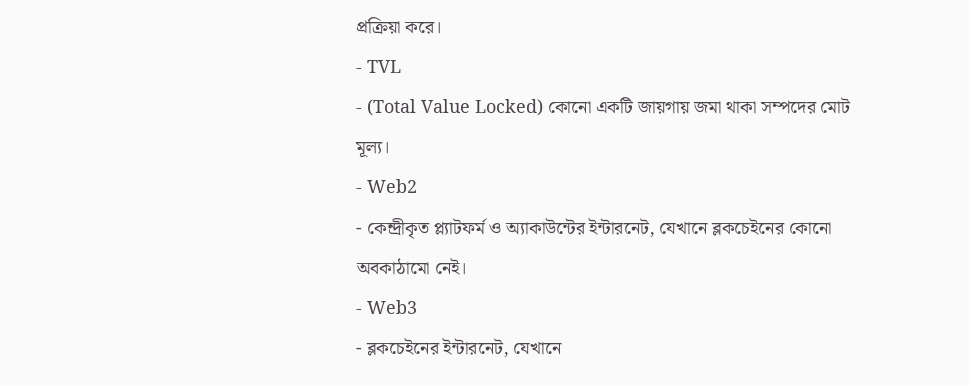প্রক্রিয়া করে।
- TVL
- (Total Value Locked) কোনো একটি জায়গায় জমা থাকা সম্পদের মোট মূল্য।
- Web2
- কেন্দ্রীকৃত প্ল্যাটফর্ম ও অ্যাকাউন্টের ইন্টারনেট, যেখানে ব্লকচেইনের কোনো অবকাঠামো নেই।
- Web3
- ব্লকচেইনের ইন্টারনেট, যেখানে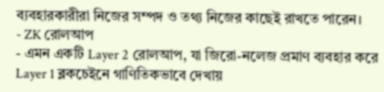ব্যবহারকারীরা নিজের সম্পদ ও তথ্য নিজের কাছেই রাখতে পারেন।
- ZK রোলআপ
- এমন একটি Layer 2 রোলআপ, যা জিরো-নলেজ প্রমাণ ব্যবহার করে Layer 1 ব্লকচেইনে গাণিতিকভাবে দেখায়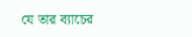যে তার ব্যাচের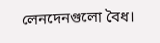লেনদেনগুলো বৈধ।